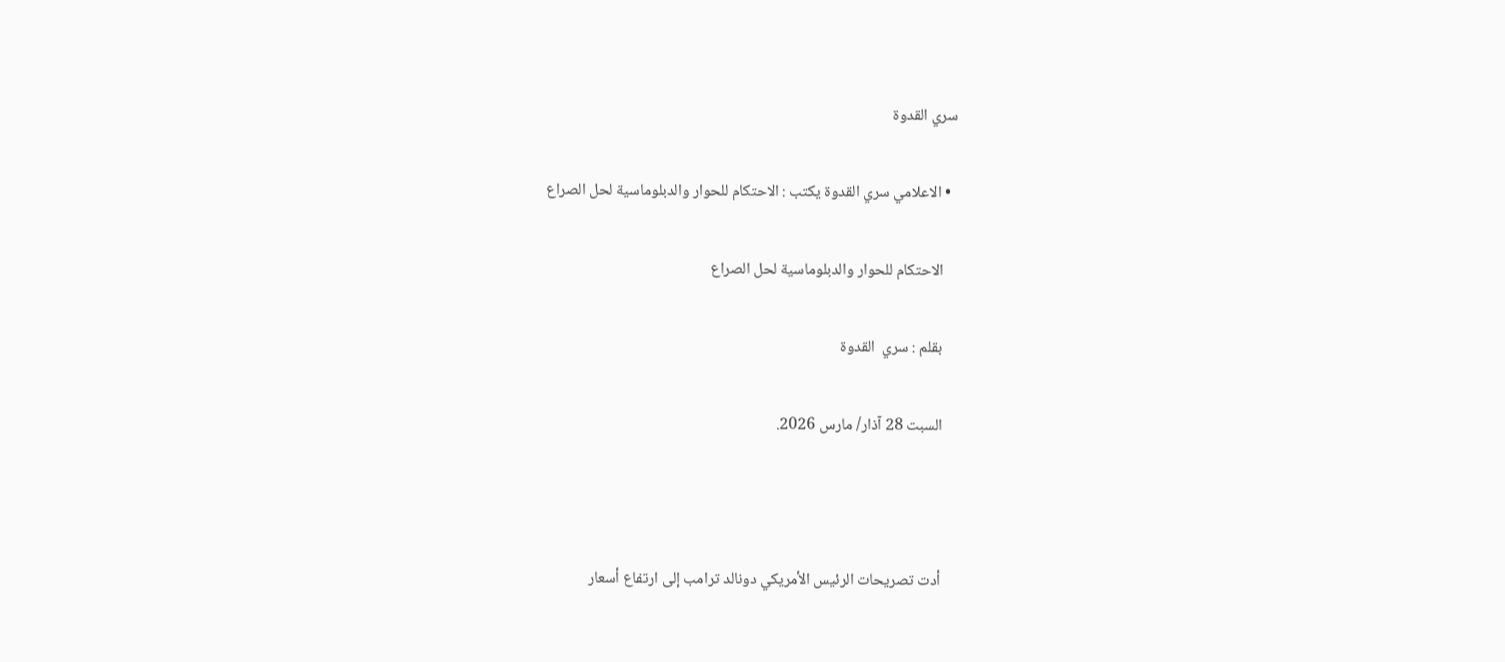سري القدوة

  • الاعلامي سري القدوة يكتب : الاحتكام للحوار والدبلوماسية لحل الصراع

    الاحتكام للحوار والدبلوماسية لحل الصراع

    بقلم : سري  القدوة

    السبت 28 آذار/ مارس 2026.



    أدت تصريحات الرئيس الأمريكي دونالد ترامب إلى ارتفاع أسعار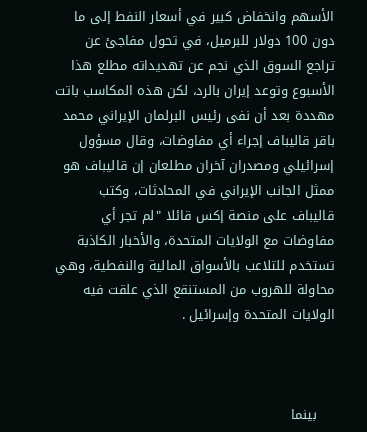الأسهم وانخفاض كبير في أسعار النفط إلى ما دون 100 دولار للبرميل، في تحول مفاجئ عن تراجع السوق الذي نجم عن تهديداته مطلع هذا الأسبوع وتوعد إيران بالرد، لكن ‌هذه المكاسب باتت مهددة بعد أن نفى رئيس البرلمان الإيراني محمد باقر قاليباف إجراء أي مفاوضات، وقال مسؤول إسرائيلي ومصدران آخران مطلعان إن قاليباف هو ممثل الجانب الإيراني في المحادثات، وكتب قاليباف على منصة إكس قائلا "لم تجر أي مفاوضات مع الولايات المتحدة، والأخبار الكاذبة تستخدم للتلاعب بالأسواق المالية والنفطية، وهي محاولة للهروب من المستنقع الذي علقت فيه الولايات المتحدة وإسرائيل .



    بينما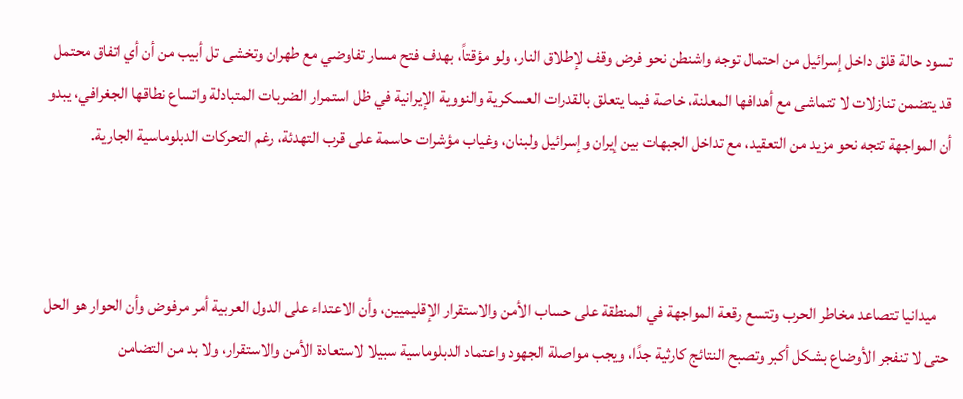تسود حالة قلق داخل إسرائيل من احتمال توجه واشنطن نحو فرض وقف لإطلاق النار، ولو مؤقتاً، بهدف فتح مسار تفاوضي مع طهران وتخشى تل أبيب من أن أي اتفاق محتمل قد يتضمن تنازلات لا تتماشى مع أهدافها المعلنة، خاصة فيما يتعلق بالقدرات العسكرية والنووية الإيرانية في ظل استمرار الضربات المتبادلة واتساع نطاقها الجغرافي، يبدو أن المواجهة تتجه نحو مزيد من التعقيد، مع تداخل الجبهات بين إيران وإسرائيل ولبنان، وغياب مؤشرات حاسمة على قرب التهدئة، رغم التحركات الدبلوماسية الجارية.



    ميدانيا تتصاعد مخاطر الحرب وتتسع رقعة المواجهة في المنطقة على حساب الأمن والاستقرار الإقليميين، وأن الاعتداء على الدول العربية أمر مرفوض وأن الحوار هو الحل حتى لا تنفجر الأوضاع بشكل أكبر وتصبح النتائج كارثية جدًا، ويجب مواصلة الجهود واعتماد الدبلوماسية سبيلا لاستعادة الأمن والاستقرار، ولا بد من التضامن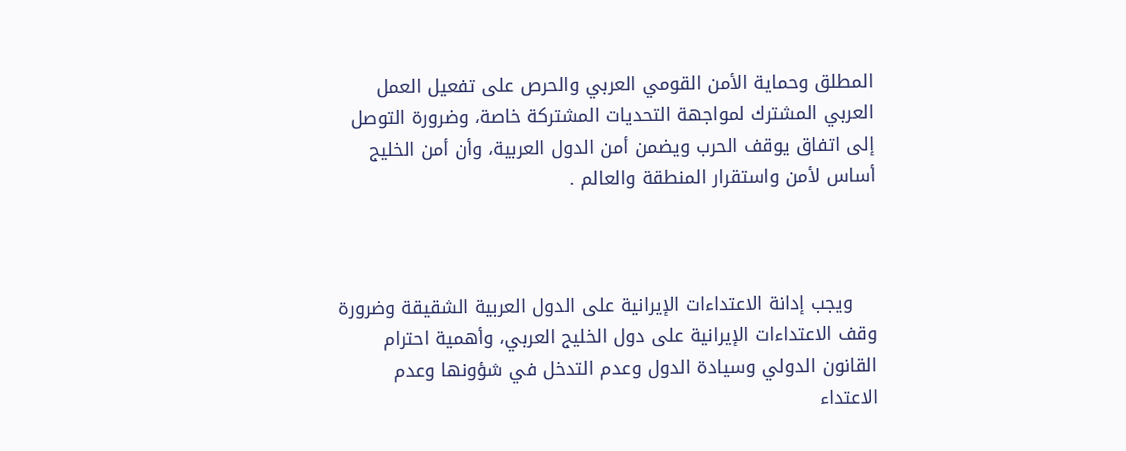المطلق وحماية الأمن القومي العربي والحرص على تفعيل العمل العربي المشترك لمواجهة التحديات المشتركة خاصة، وضرورة التوصل إلى اتفاق يوقف الحرب ويضمن أمن الدول العربية، وأن أمن الخليج أساس لأمن واستقرار المنطقة والعالم .



    ويجب إدانة الاعتداءات الإيرانية على الدول العربية الشقيقة وضرورة وقف الاعتداءات الإيرانية على دول الخليج العربي، وأهمية احترام القانون الدولي وسيادة الدول وعدم التدخل في شؤونها وعدم الاعتداء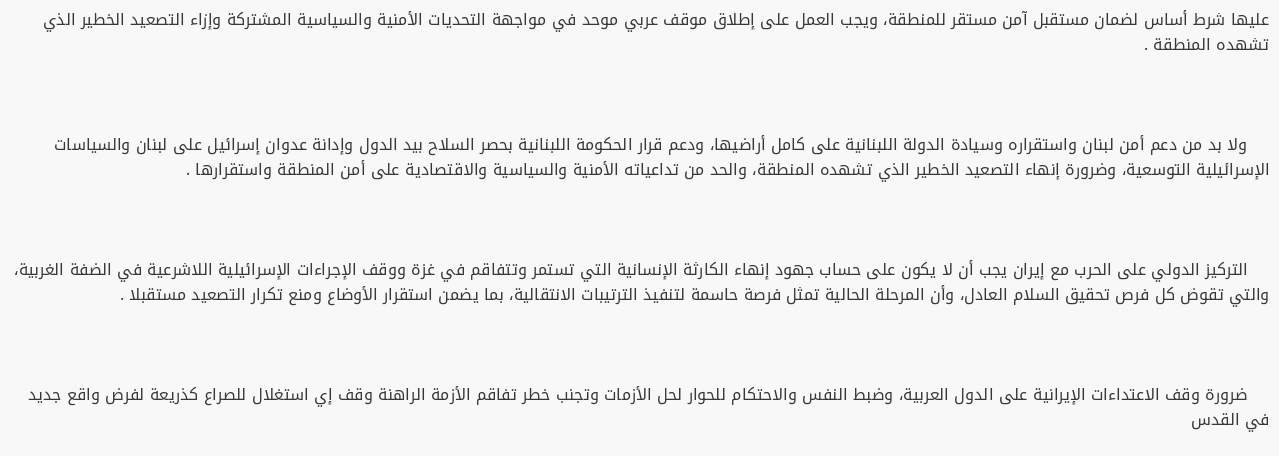عليها شرط أساس لضمان مستقبل آمن مستقر للمنطقة، ويجب العمل على إطلاق موقف عربي موحد في مواجهة التحديات الأمنية والسياسية المشتركة وإزاء التصعيد الخطير الذي تشهده المنطقة .



    ولا بد من دعم أمن لبنان واستقراره وسيادة الدولة اللبنانية على كامل أراضيها، ودعم قرار الحكومة اللبنانية بحصر السلاح بيد الدول وإدانة عدوان إسرائيل على لبنان والسياسات الإسرائيلية التوسعية، وضرورة إنهاء التصعيد الخطير الذي تشهده المنطقة، والحد من تداعياته الأمنية والسياسية والاقتصادية على أمن المنطقة واستقرارها .



    التركيز الدولي على الحرب مع إيران يجب أن لا يكون على حساب جهود إنهاء الكارثة الإنسانية التي تستمر وتتفاقم في غزة ووقف الإجراءات الإسرائيلية اللاشرعية في الضفة الغربية، والتي تقوض كل فرص تحقيق السلام العادل، وأن المرحلة الحالية تمثل فرصة حاسمة لتنفيذ الترتيبات الانتقالية، بما يضمن استقرار الأوضاع ومنع تكرار التصعيد مستقبلا .



    ضرورة وقف الاعتداءات الإيرانية على الدول العربية، وضبط النفس والاحتكام للحوار لحل الأزمات وتجنب خطر تفاقم الأزمة الراهنة وقف إي استغلال للصراع كذريعة لفرض واقع جديد في القدس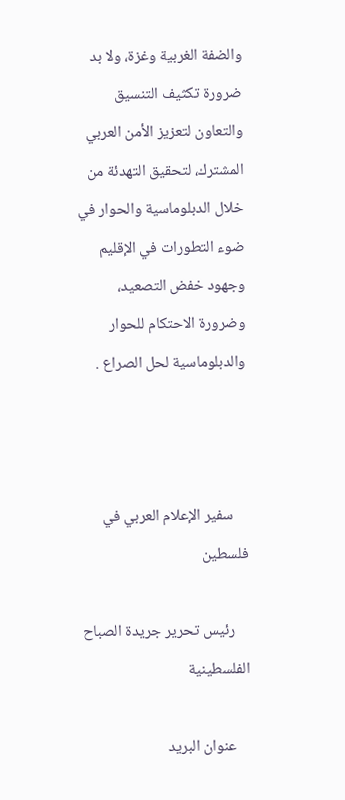والضفة الغربية وغزة، ولا بد ضرورة تكثيف التنسيق والتعاون لتعزيز الأمن العربي المشترك، لتحقيق التهدئة من خلال الدبلوماسية والحوار في ضوء التطورات في الإقليم وجهود خفض التصعيد، وضرورة الاحتكام للحوار والدبلوماسية لحل الصراع .



    سفير الإعلام العربي في فلسطين

    رئيس تحرير جريدة الصباح الفلسطينية

    عنوان البريد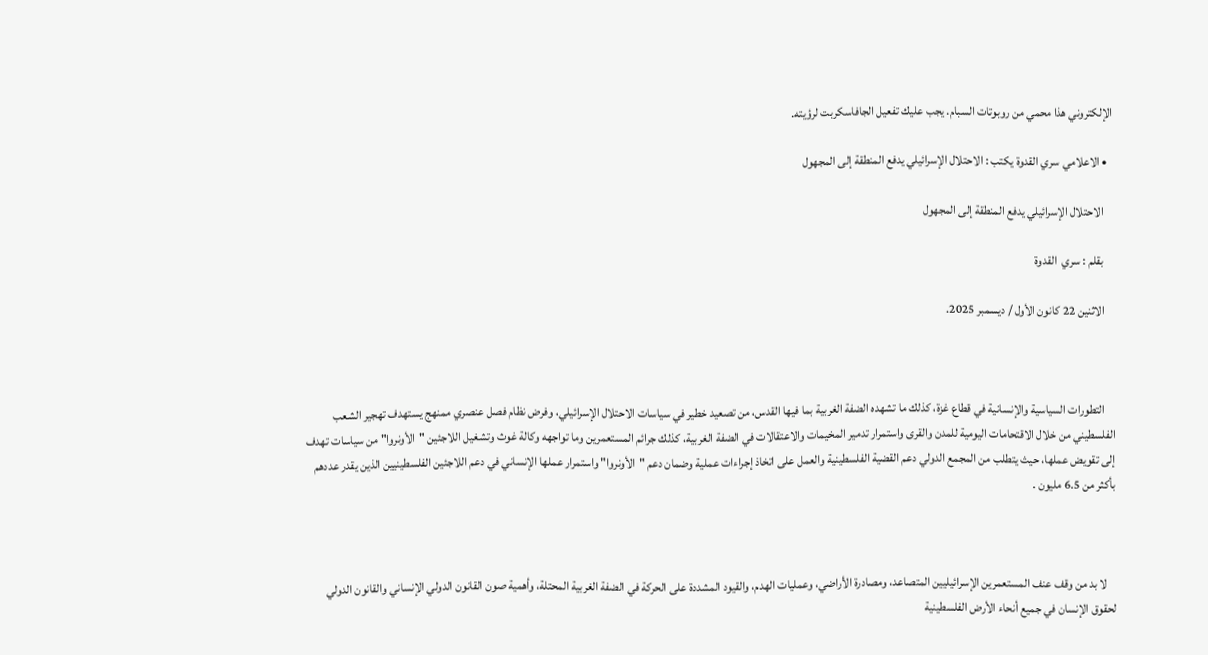الإلكتروني هذا محمي من روبوتات السبام. يجب عليك تفعيل الجافاسكربت لرؤيته.

  • الاعلامي سري القدوة يكتب : الاحتلال الإسرائيلي يدفع المنطقة إلى المجهول

    الاحتلال الإسرائيلي يدفع المنطقة إلى المجهول

    بقلم : سري  القدوة

    الاثنين 22 كانون الأول / ديسمبر 2025.



    التطورات السياسية والإنسانية في قطاع غزة، كذلك ما تشهده الضفة الغربية بما فيها القدس، من تصعيد خطير في سياسات الاحتلال الإسرائيلي، وفرض نظام فصل عنصري ممنهج يستهدف تهجير الشعب الفلسطيني من خلال الاقتحامات اليومية للمدن والقرى واستمرار تدمير المخيمات والاعتقالات في الضفة الغربية، كذلك جرائم المستعمرين وما تواجهه وكالة غوث وتشغيل اللاجئين "الأونروا" من سياسات تهدف إلى تقويض عملها، حيث يتطلب من المجمع الدولي دعم القضية الفلسطينية والعمل على اتخاذ إجراءات عملية وضمان دعم "الأونروا" واستمرار عملها الإنساني في دعم اللاجئين الفلسطينيين الذين يقدر عددهم بأكثر من 6.5 مليون .



    لا بد من وقف عنف المستعمرين الإسرائيليين المتصاعد، ومصادرة الأراضي، وعمليات الهدم، والقيود المشددة على الحركة في الضفة الغربية المحتلة، وأهمية صون القانون الدولي الإنساني والقانون الدولي لحقوق الإنسان في جميع أنحاء الأرض الفلسطينية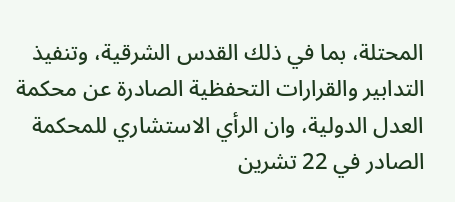المحتلة، بما في ذلك القدس الشرقية، وتنفيذ التدابير والقرارات التحفظية الصادرة عن محكمة العدل الدولية، وان الرأي الاستشاري للمحكمة الصادر في 22 تشرين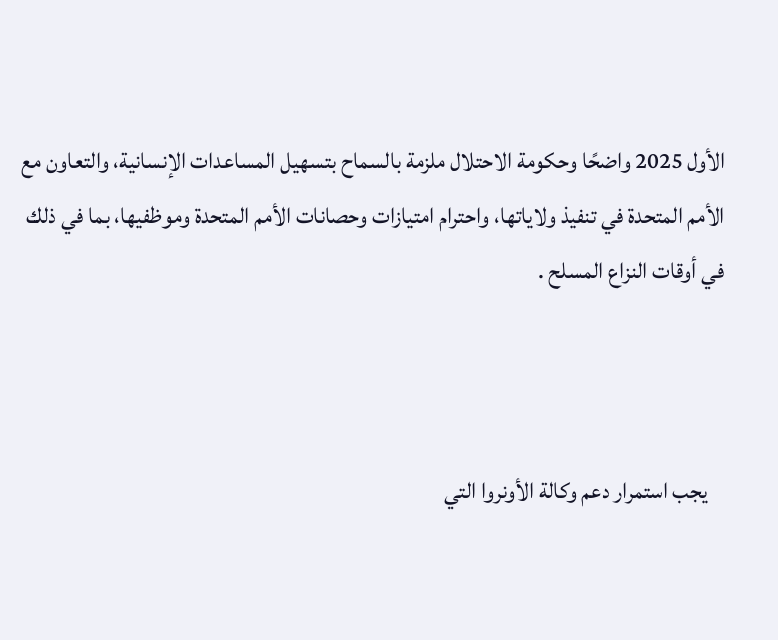الأول 2025 واضحًا وحكومة الاحتلال ملزمة بالسماح بتسهيل المساعدات الإنسانية، والتعاون مع الأمم المتحدة في تنفيذ ولاياتها، واحترام امتيازات وحصانات الأمم المتحدة وموظفيها، بما في ذلك في أوقات النزاع المسلح .



    يجب استمرار دعم وكالة الأونروا التي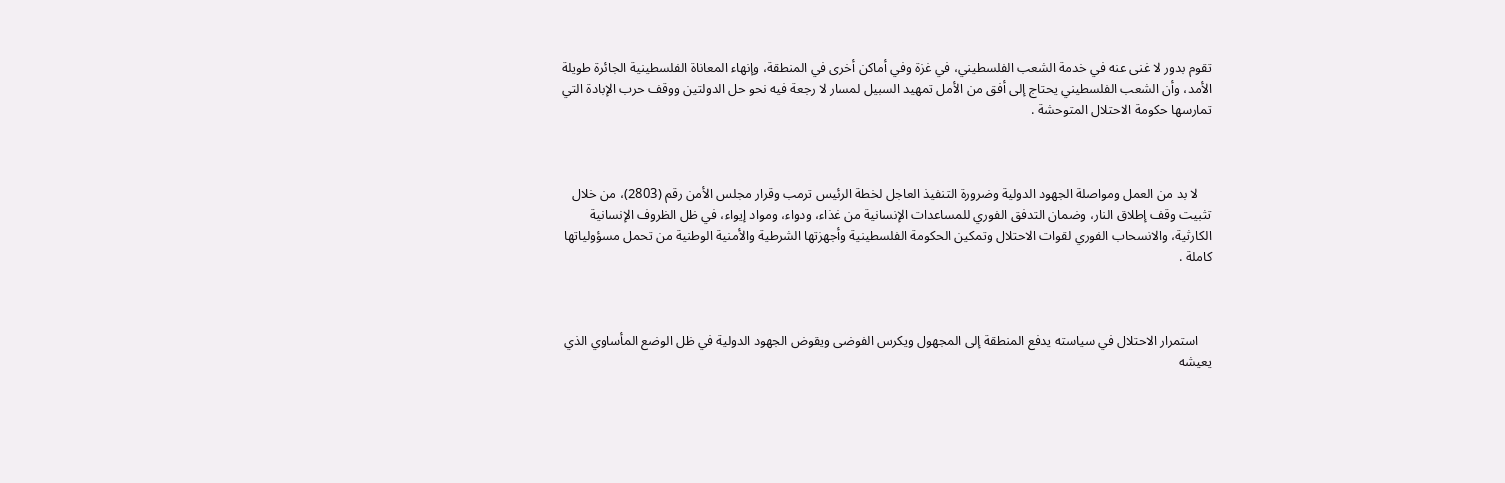تقوم بدور لا غنى عنه في خدمة الشعب الفلسطيني، في غزة وفي أماكن أخرى في المنطقة، وإنهاء المعاناة الفلسطينية الجائرة طويلة الأمد، وأن الشعب الفلسطيني يحتاج إلى أفق من الأمل تمهيد السبيل لمسار لا رجعة فيه نحو حل الدولتين ووقف حرب الإبادة التي تمارسها حكومة الاحتلال المتوحشة .



    لا بد من العمل ومواصلة الجهود الدولية وضرورة التنفيذ العاجل لخطة الرئيس ترمب وقرار مجلس الأمن رقم (2803)، من خلال تثبيت وقف إطلاق النار، وضمان التدفق الفوري للمساعدات الإنسانية من غذاء، ودواء، ومواد إيواء، في ظل الظروف الإنسانية الكارثية، والانسحاب الفوري لقوات الاحتلال وتمكين الحكومة الفلسطينية وأجهزتها الشرطية والأمنية الوطنية من تحمل مسؤولياتها كاملة .



    استمرار الاحتلال في سياسته يدفع المنطقة إلى المجهول ويكرس الفوضى ويقوض الجهود الدولية في ظل الوضع المأساوي الذي يعيشه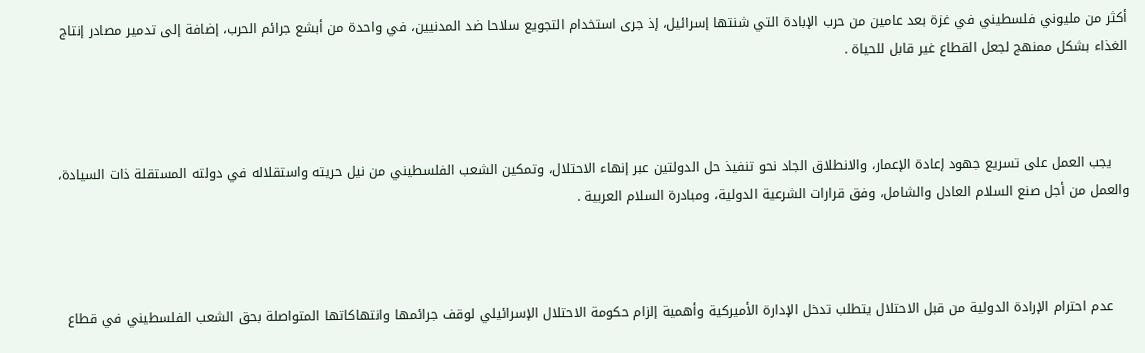أكثر من مليوني فلسطيني في غزة بعد عامين من حرب الإبادة التي شنتها إسرائيل، إذ جرى استخدام التجويع سلاحا ضد المدنيين، في واحدة من أبشع جرائم الحرب، إضافة إلى تدمير مصادر إنتاج الغذاء بشكل ممنهج لجعل القطاع غير قابل للحياة .



    يجب العمل على تسريع جهود إعادة الإعمار، والانطلاق الجاد نحو تنفيذ حل الدولتين عبر إنهاء الاحتلال، وتمكين الشعب الفلسطيني من نيل حريته واستقلاله في دولته المستقلة ذات السيادة، والعمل من أجل صنع السلام العادل والشامل، وفق قرارات الشرعية الدولية، ومبادرة السلام العربية .



    عدم احترام الإرادة الدولية من قبل الاحتلال يتطلب تدخل الإدارة الأميركية وأهمية إلزام حكومة الاحتلال الإسرائيلي لوقف جرائمها وانتهاكاتها المتواصلة بحق الشعب الفلسطيني في قطاع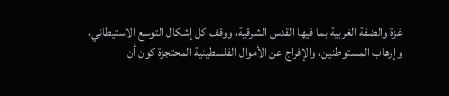غزة والضفة الغربية بما فيها القدس الشرقية، ووقف كل إشكال التوسع الاستيطاني، وإرهاب المستوطنين، والإفراج عن الأموال الفلسطينية المحتجزة كون أن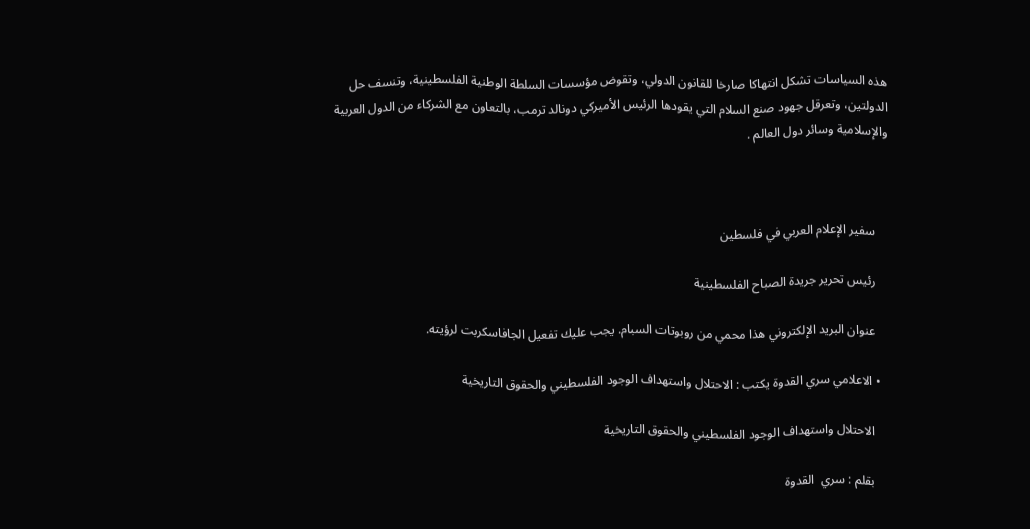هذه السياسات تشكل انتهاكا صارخا للقانون الدولي، وتقوض مؤسسات السلطة الوطنية الفلسطينية، وتنسف حل الدولتين، وتعرقل جهود صنع السلام التي يقودها الرئيس الأميركي دونالد ترمب، بالتعاون مع الشركاء من الدول العربية والإسلامية وسائر دول العالم .



    سفير الإعلام العربي في فلسطين

    رئيس تحرير جريدة الصباح الفلسطينية

    عنوان البريد الإلكتروني هذا محمي من روبوتات السبام. يجب عليك تفعيل الجافاسكربت لرؤيته.

  • الاعلامي سري القدوة يكتب : الاحتلال واستهداف الوجود الفلسطيني والحقوق التاريخية

    الاحتلال واستهداف الوجود الفلسطيني والحقوق التاريخية

    بقلم : سري  القدوة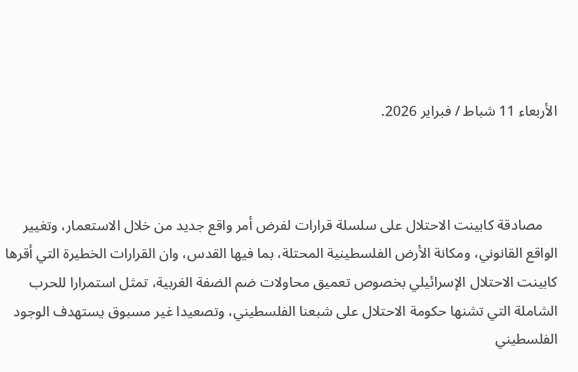الأربعاء 11 شباط / فبراير 2026.



    مصادقة كابينت الاحتلال على سلسلة قرارات لفرض أمر واقع جديد من خلال الاستعمار، وتغيير الواقع القانوني، ومكانة الأرض الفلسطينية المحتلة، بما فيها القدس، وان القرارات الخطيرة التي أقرها كابينت الاحتلال الإسرائيلي بخصوص تعميق محاولات ضم الضفة الغربية، تمثل استمرارا للحرب الشاملة التي تشنها حكومة الاحتلال على شبعنا الفلسطيني، وتصعيدا غير مسبوق يستهدف الوجود الفلسطيني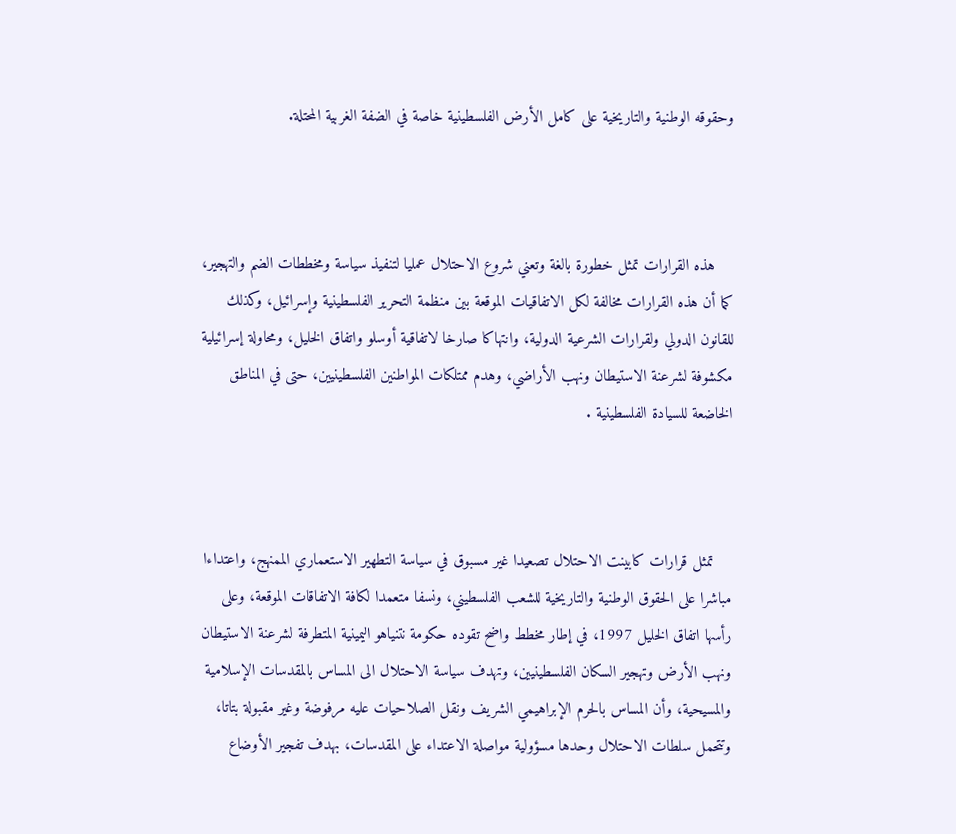وحقوقه الوطنية والتاريخية على كامل الأرض الفلسطينية خاصة في الضفة الغربية المحتلة.



    هذه القرارات تمثل خطورة بالغة وتعني شروع الاحتلال عمليا لتنفيذ سياسة ومخططات الضم والتهجير، كما أن هذه القرارات مخالفة لكل الاتفاقيات الموقعة بين منظمة التحرير الفلسطينية وإسرائيل، وكذلك للقانون الدولي ولقرارات الشرعية الدولية، وانتهاكا صارخا لاتفاقية أوسلو واتفاق الخليل، ومحاولة إسرائيلية مكشوفة لشرعنة الاستيطان ونهب الأراضي، وهدم ممتلكات المواطنين الفلسطينيين، حتى في المناطق الخاضعة للسيادة الفلسطينية .



    تمثل قرارات كابينت الاحتلال تصعيدا غير مسبوق في سياسة التطهير الاستعماري الممنهج، واعتداءا مباشرا على الحقوق الوطنية والتاريخية للشعب الفلسطيني، ونسفا متعمدا لكافة الاتفاقات الموقعة، وعلى رأسها اتفاق الخليل 1997، في إطار مخطط واضح تقوده حكومة نتنياهو اليمينية المتطرفة لشرعنة الاستيطان ونهب الأرض وتهجير السكان الفلسطينيين، وتهدف سياسة الاحتلال الى المساس بالمقدسات الإسلامية والمسيحية، وأن المساس بالحرم الإبراهيمي الشريف ونقل الصلاحيات عليه مرفوضة وغير مقبولة بتاتا، وتتحمل سلطات الاحتلال وحدها مسؤولية مواصلة الاعتداء على المقدسات، بهدف تفجير الأوضاع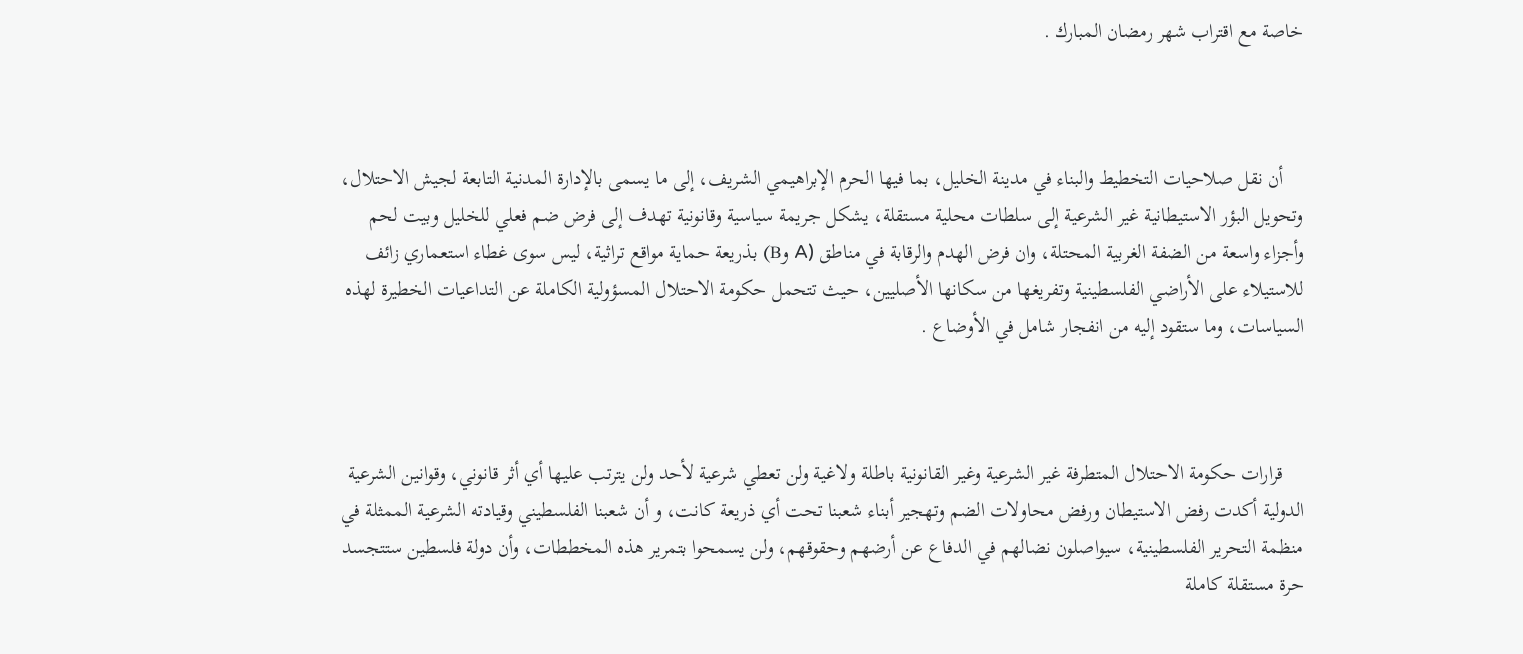خاصة مع اقتراب شهر رمضان المبارك .



    أن نقل صلاحيات التخطيط والبناء في مدينة الخليل، بما فيها الحرم الإبراهيمي الشريف، إلى ما يسمى بالإدارة المدنية التابعة لجيش الاحتلال، وتحويل البؤر الاستيطانية غير الشرعية إلى سلطات محلية مستقلة، يشكل جريمة سياسية وقانونية تهدف إلى فرض ضم فعلي للخليل وبيت لحم وأجزاء واسعة من الضفة الغربية المحتلة، وان فرض الهدم والرقابة في مناطق (A وB) بذريعة حماية مواقع تراثية، ليس سوى غطاء استعماري زائف للاستيلاء على الأراضي الفلسطينية وتفريغها من سكانها الأصليين، حيث تتحمل حكومة الاحتلال المسؤولية الكاملة عن التداعيات الخطيرة لهذه السياسات، وما ستقود إليه من انفجار شامل في الأوضاع .



    قرارات حكومة الاحتلال المتطرفة غير الشرعية وغير القانونية باطلة ولاغية ولن تعطي شرعية لأحد ولن يترتب عليها أي أثر قانوني، وقوانين الشرعية الدولية أكدت رفض الاستيطان ورفض محاولات الضم وتهجير أبناء شعبنا تحت أي ذريعة كانت، و أن شعبنا الفلسطيني وقيادته الشرعية الممثلة في منظمة التحرير الفلسطينية، سيواصلون نضالهم في الدفاع عن أرضهم وحقوقهم، ولن يسمحوا بتمرير هذه المخططات، وأن دولة فلسطين ستتجسد حرة مستقلة كاملة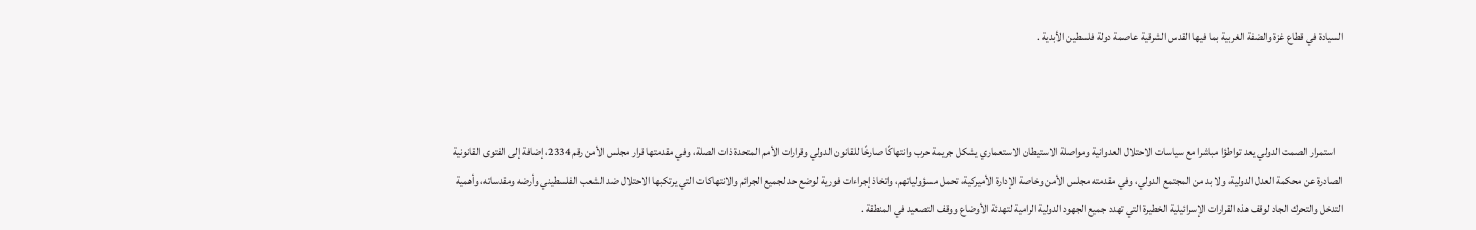السيادة في قطاع غزة والضفة الغربية بما فيها القدس الشرقية عاصمة دولة فلسطين الأبدية .



    استمرار الصمت الدولي يعد تواطؤا مباشرا مع سياسات الاحتلال العدوانية ومواصلة الاستيطان الاستعماري يشكل جريمة حرب وانتهاكًا صارخًا للقانون الدولي وقرارات الأمم المتحدة ذات الصلة، وفي مقدمتها قرار مجلس الأمن رقم 2334، إضافة إلى الفتوى القانونية الصادرة عن محكمة العدل الدولية، ولا بد من المجتمع الدولي، وفي مقدمته مجلس الأمن وخاصة الإدارة الأميركية، تحمل مسؤولياتهم، واتخاذ إجراءات فورية لوضع حد لجميع الجرائم والانتهاكات التي يرتكبها الاحتلال ضد الشعب الفلسطيني وأرضه ومقدساته، وأهمية التدخل والتحرك الجاد لوقف هذه القرارات الإسرائيلية الخطيرة التي تهدد جميع الجهود الدولية الرامية لتهدئة الأوضاع ووقف التصعيد في المنطقة .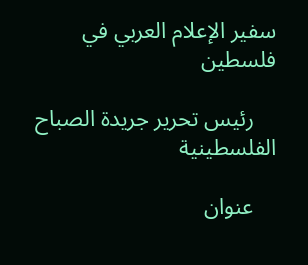سفير الإعلام العربي في فلسطين

    رئيس تحرير جريدة الصباح الفلسطينية

    عنوان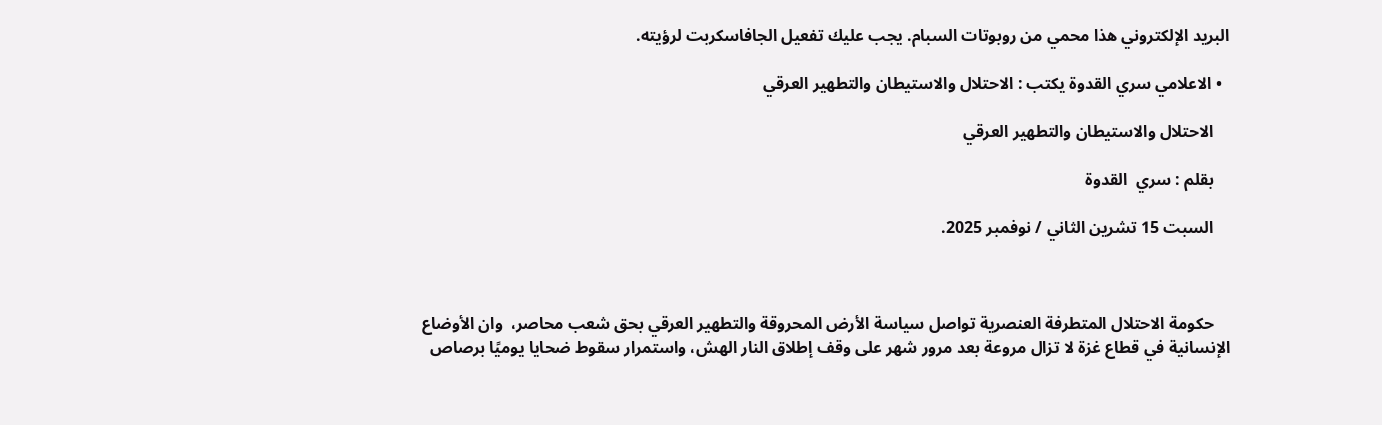البريد الإلكتروني هذا محمي من روبوتات السبام. يجب عليك تفعيل الجافاسكربت لرؤيته.

  • الاعلامي سري القدوة يكتب : الاحتلال والاستيطان والتطهير العرقي

    الاحتلال والاستيطان والتطهير العرقي

    بقلم : سري  القدوة

    السبت 15 تشرين الثاني / نوفمبر 2025.



    حكومة الاحتلال المتطرفة العنصرية تواصل سياسة الأرض المحروقة والتطهير العرقي بحق شعب محاصر،  وان الأوضاع الإنسانية في قطاع غزة لا تزال مروعة بعد مرور شهر على وقف إطلاق النار الهش، واستمرار سقوط ضحايا يوميًا برصاص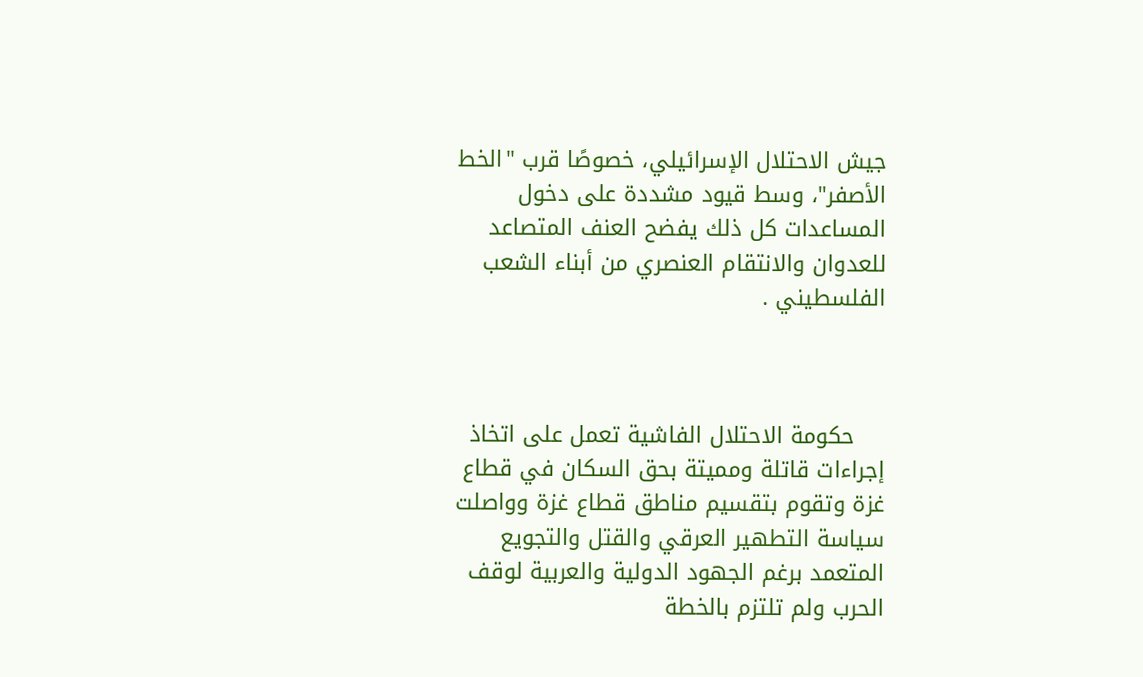جيش الاحتلال الإسرائيلي، خصوصًا قرب "الخط الأصفر"، وسط قيود مشددة على دخول المساعدات كل ذلك يفضح العنف المتصاعد للعدوان والانتقام العنصري من أبناء الشعب الفلسطيني .



    حكومة الاحتلال الفاشية تعمل على اتخاذ إجراءات قاتلة ومميتة بحق السكان في قطاع غزة وتقوم بتقسيم مناطق قطاع غزة وواصلت سياسة التطهير العرقي والقتل والتجويع المتعمد برغم الجهود الدولية والعربية لوقف الحرب ولم تلتزم بالخطة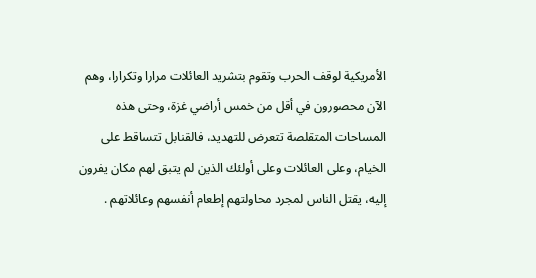الأمريكية لوقف الحرب وتقوم بتشريد العائلات مرارا وتكرارا، وهم الآن محصورون في أقل من خمس أراضي غزة، وحتى هذه المساحات المتقلصة تتعرض للتهديد، فالقنابل تتساقط على الخيام، وعلى العائلات وعلى أولئك الذين لم يتبق لهم مكان يفرون إليه، يقتل الناس لمجرد محاولتهم إطعام أنفسهم وعائلاتهم .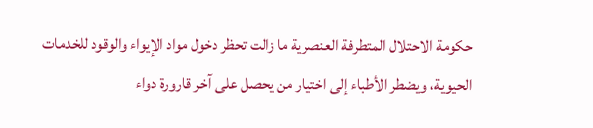حكومة الاحتلال المتطرفة العنصرية ما زالت تحظر دخول مواد الإيواء والوقود للخدمات الحيوية، ويضطر الأطباء إلى اختيار من يحصل على آخر قارورة دواء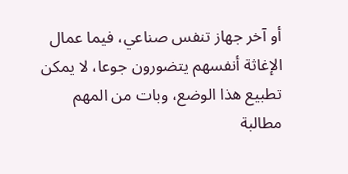أو آخر جهاز تنفس صناعي، فيما عمال الإغاثة أنفسهم يتضورون جوعا، لا يمكن تطبيع هذا الوضع، وبات من المهم مطالبة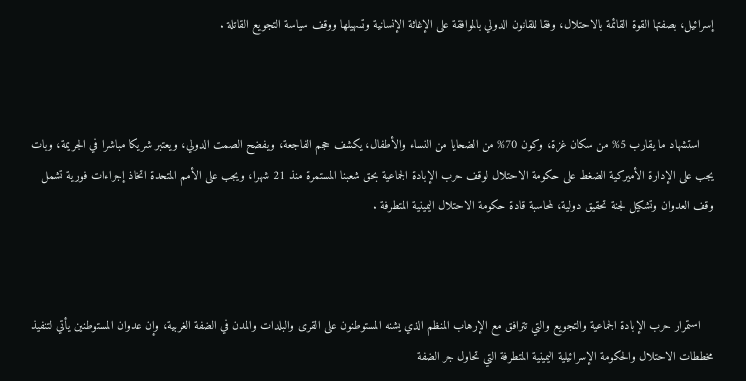إسرائيل، بصفتها القوة القائمة بالاحتلال، وفقا للقانون الدولي بالموافقة على الإغاثة الإنسانية وتسهيلها ووقف سياسة التجويع القاتلة .



    استشهاد ما يقارب 5% من سكان غزة، وكون 70% من الضحايا من النساء والأطفال، يكشف حجم الفاجعة، ويفضح الصمت الدولي، ويعتبر شريكا مباشرا في الجريمة، وبات يجب على الإدارة الأميركية الضغط على حكومة الاحتلال لوقف حرب الإبادة الجماعية بحق شعبنا المستمرة منذ 21 شهرا، ويجب على الأمم المتحدة اتخاذ إجراءات فورية تشمل وقف العدوان وتشكيل لجنة تحقيق دولية، لمحاسبة قادة حكومة الاحتلال اليمينية المتطرفة .



    استمرار حرب الإبادة الجماعية والتجويع والتي تترافق مع الإرهاب المنظم الذي يشنه المستوطنون على القرى والبلدات والمدن في الضفة الغربية، وإن عدوان المستوطنين يأتي لتنفيذ مخططات الاحتلال والحكومة الإسرائيلية اليمينية المتطرفة التي تحاول جر الضفة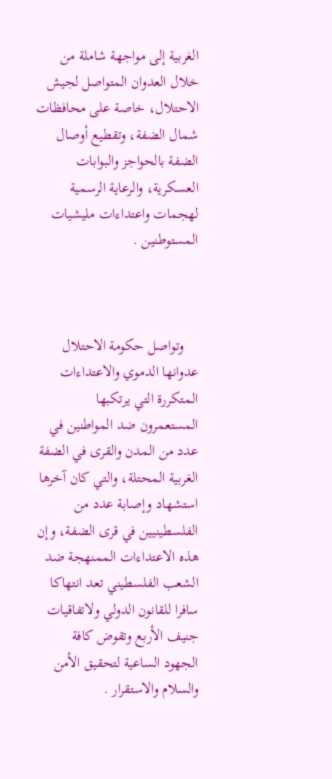الغربية إلى مواجهة شاملة من خلال العدوان المتواصل لجيش الاحتلال، خاصة على محافظات شمال الضفة، وتقطيع أوصال الضفة بالحواجز والبوابات العسكرية، والرعاية الرسمية لهجمات واعتداءات مليشيات المستوطنين .



    وتواصل حكومة الاحتلال عدوانها الدموي والاعتداءات المتكررة التي يرتكبها المستعمرون ضد المواطنين في عدد من المدن والقرى في الضفة الغربية المحتلة، والتي كان آخرها استشهاد وإصابة عدد من الفلسطينيين في قرى الضفة، وإن هذه الاعتداءات الممنهجة ضد الشعب الفلسطيني تعد انتهاكا سافرا للقانون الدولي ولاتفاقيات جنيف الأربع وتقوض كافة الجهود الساعية لتحقيق الأمن والسلام والاستقرار .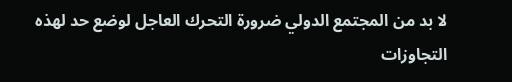لا بد من المجتمع الدولي ضرورة التحرك العاجل لوضع حد لهذه التجاوزات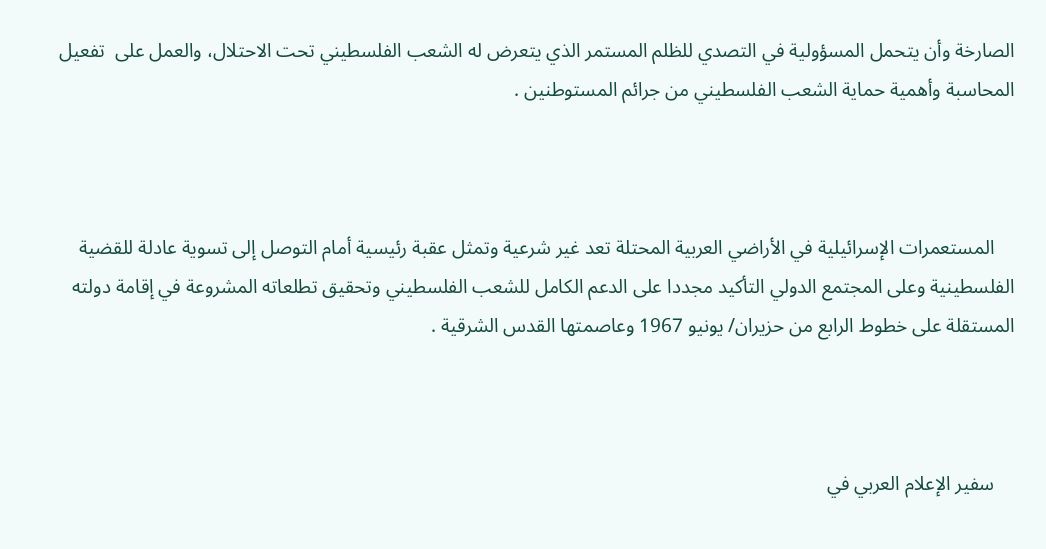الصارخة وأن يتحمل المسؤولية في التصدي للظلم المستمر الذي يتعرض له الشعب الفلسطيني تحت الاحتلال، والعمل على  تفعيل المحاسبة وأهمية حماية الشعب الفلسطيني من جرائم المستوطنين .



    المستعمرات الإسرائيلية في الأراضي العربية المحتلة تعد غير شرعية وتمثل عقبة رئيسية أمام التوصل إلى تسوية عادلة للقضية الفلسطينية وعلى المجتمع الدولي التأكيد مجددا على الدعم الكامل للشعب الفلسطيني وتحقيق تطلعاته المشروعة في إقامة دولته المستقلة على خطوط الرابع من حزيران/ يونيو 1967 وعاصمتها القدس الشرقية .



    سفير الإعلام العربي في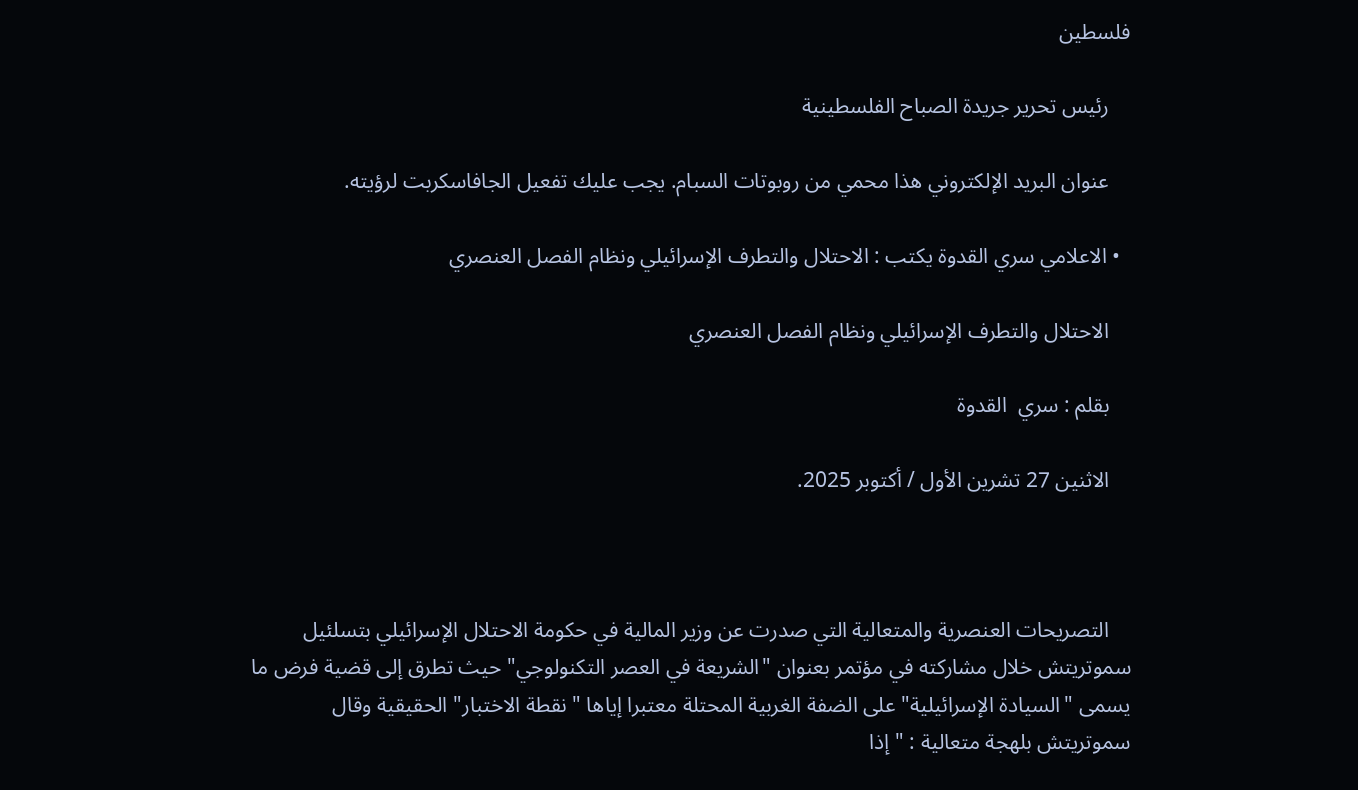فلسطين

    رئيس تحرير جريدة الصباح الفلسطينية

    عنوان البريد الإلكتروني هذا محمي من روبوتات السبام. يجب عليك تفعيل الجافاسكربت لرؤيته.

  • الاعلامي سري القدوة يكتب : الاحتلال والتطرف الإسرائيلي ونظام الفصل العنصري

    الاحتلال والتطرف الإسرائيلي ونظام الفصل العنصري

    بقلم : سري  القدوة

    الاثنين 27 تشرين الأول / أكتوبر 2025.



    التصريحات العنصرية والمتعالية التي صدرت عن وزير المالية في حكومة الاحتلال الإسرائيلي بتسلئيل سموتريتش خلال مشاركته في مؤتمر بعنوان "الشريعة في العصر التكنولوجي" حيث تطرق إلى قضية فرض ما يسمى "السيادة الإسرائيلية" على الضفة الغربية المحتلة معتبرا إياها "نقطة الاختبار" الحقيقية وقال سموتريتش بلهجة متعالية : "إذا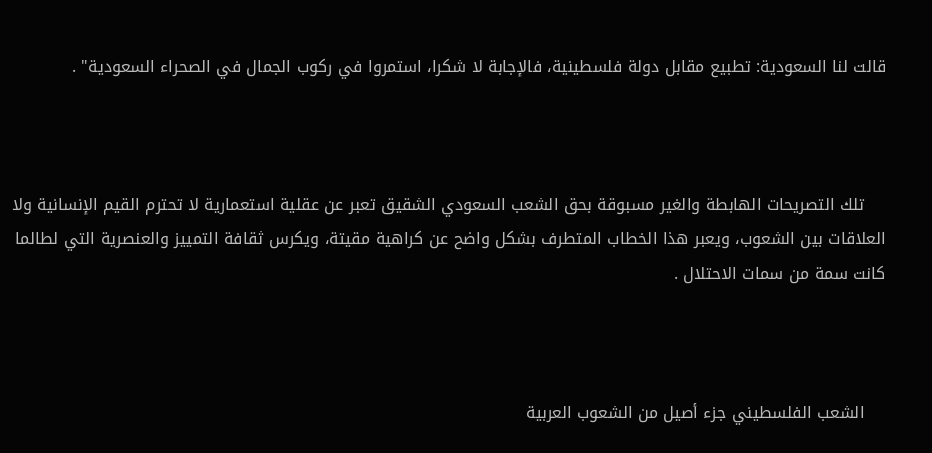قالت لنا السعودية: تطبيع مقابل دولة فلسطينية، فالإجابة لا شكرا، استمروا في ركوب الجمال في الصحراء السعودية" .



    تلك التصريحات الهابطة والغير مسبوقة بحق الشعب السعودي الشقيق تعبر عن عقلية استعمارية لا تحترم القيم الإنسانية ولا العلاقات بين الشعوب، ويعبر هذا الخطاب المتطرف بشكل واضح عن كراهية مقيتة، ويكرس ثقافة التمييز والعنصرية التي لطالما كانت سمة من سمات الاحتلال .



    الشعب الفلسطيني جزء أصيل من الشعوب العربية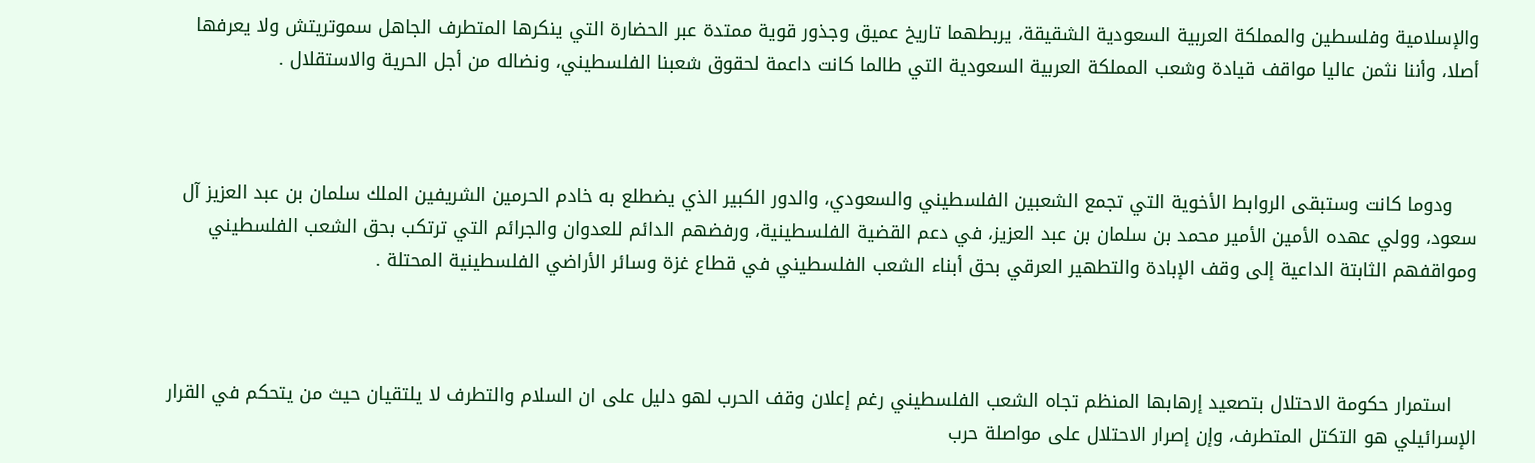والإسلامية وفلسطين والمملكة العربية السعودية الشقيقة، يربطهما تاريخ عميق وجذور قوية ممتدة عبر الحضارة التي ينكرها المتطرف الجاهل سموتريتش ولا يعرفها أصلا، وأننا نثمن عاليا مواقف قيادة وشعب المملكة العربية السعودية التي طالما كانت داعمة لحقوق شعبنا الفلسطيني، ونضاله من أجل الحرية والاستقلال .



    ودوما كانت وستبقى الروابط الأخوية التي تجمع الشعبين الفلسطيني والسعودي، والدور الكبير الذي يضطلع به خادم الحرمين الشريفين الملك سلمان بن عبد العزيز آل سعود، وولي عهده الأمين الأمير محمد بن سلمان بن عبد العزيز، في دعم القضية الفلسطينية، ورفضهم الدائم للعدوان والجرائم التي ترتكب بحق الشعب الفلسطيني ومواقفهم الثابتة الداعية إلى وقف الإبادة والتطهير العرقي بحق أبناء الشعب الفلسطيني في قطاع غزة وسائر الأراضي الفلسطينية المحتلة .



    استمرار حكومة الاحتلال بتصعيد إرهابها المنظم تجاه الشعب الفلسطيني رغم إعلان وقف الحرب لهو دليل على ان السلام والتطرف لا يلتقيان حيث من يتحكم في القرار الإسرائيلي هو التكتل المتطرف، وإن إصرار الاحتلال على مواصلة حرب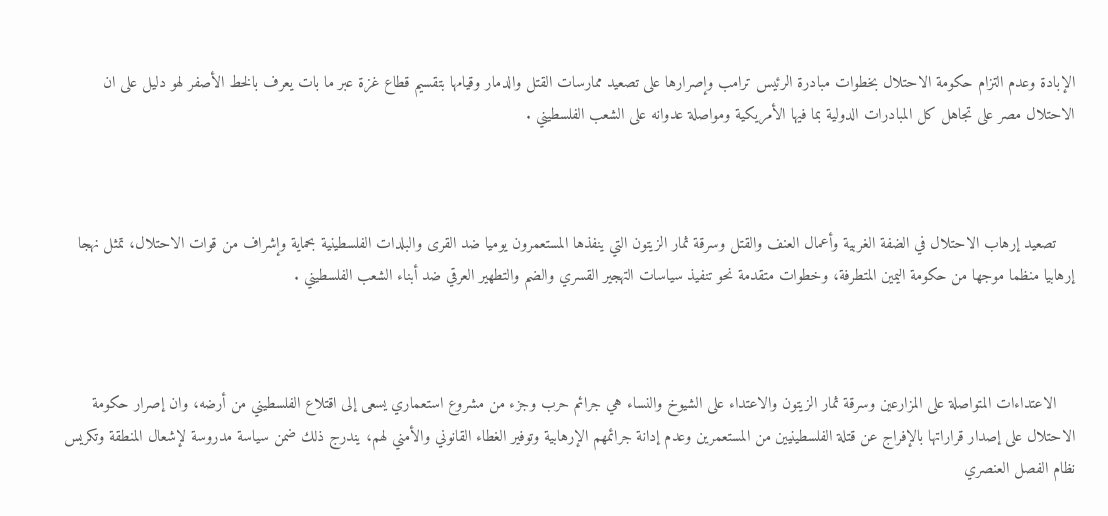الإبادة وعدم التزام حكومة الاحتلال بخطوات مبادرة الرئيس ترامب وإصرارها على تصعيد ممارسات القتل والدمار وقيامها بتقسيم قطاع غزة عبر ما بات يعرف بالخط الأصفر لهو دليل على ان الاحتلال مصر على تجاهل كل المبادرات الدولية بما فيها الأمريكية ومواصلة عدوانه على الشعب الفلسطيني .



    تصعيد إرهاب الاحتلال في الضفة الغربية وأعمال العنف والقتل وسرقة ثمار الزيتون التي ينفذها المستعمرون يوميا ضد القرى والبلدات الفلسطينية بحماية وإشراف من قوات الاحتلال، تمثل نهجا إرهابيا منظما موجها من حكومة اليمين المتطرفة، وخطوات متقدمة نحو تنفيذ سياسات التهجير القسري والضم والتطهير العرقي ضد أبناء الشعب الفلسطيني .



    الاعتداءات المتواصلة على المزارعين وسرقة ثمار الزيتون والاعتداء على الشيوخ والنساء هي جرائم حرب وجزء من مشروع استعماري يسعى إلى اقتلاع الفلسطيني من أرضه، وان إصرار حكومة الاحتلال على إصدار قراراتها بالإفراج عن قتلة الفلسطينيين من المستعمرين وعدم إدانة جرائمهم الإرهابية وتوفير الغطاء القانوني والأمني لهم، يندرج ذلك ضمن سياسة مدروسة لإشعال المنطقة وتكريس نظام الفصل العنصري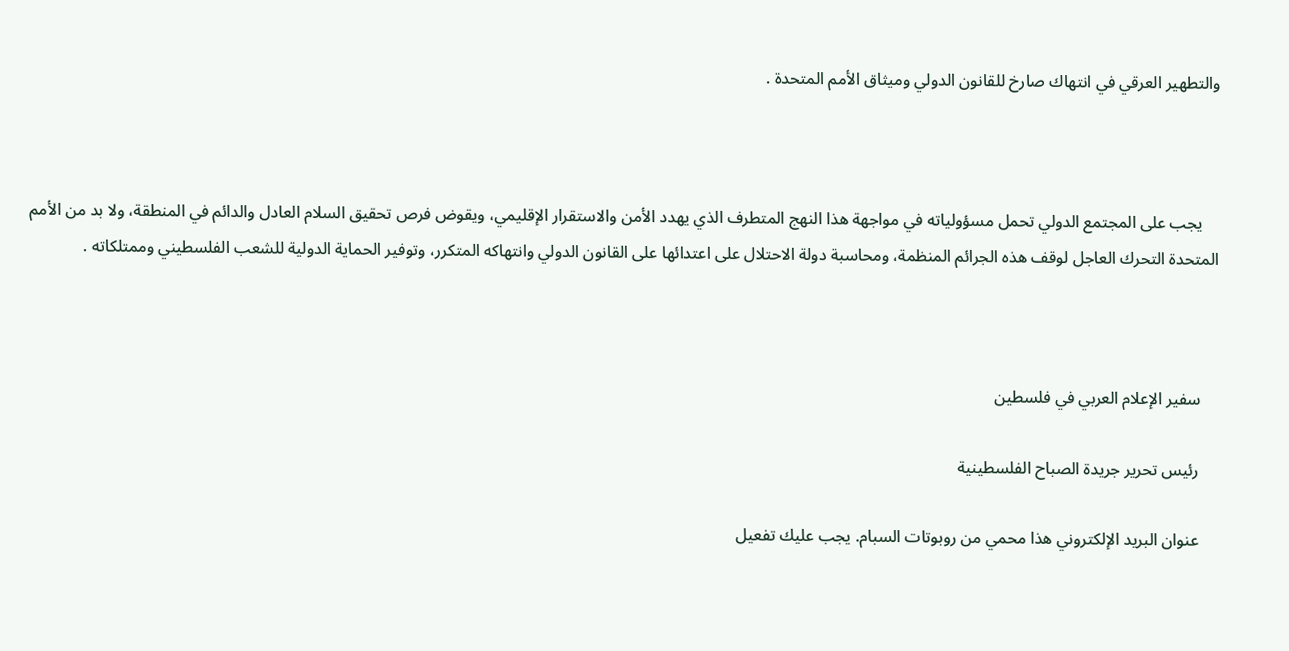والتطهير العرقي في انتهاك صارخ للقانون الدولي وميثاق الأمم المتحدة .



    يجب على المجتمع الدولي تحمل مسؤولياته في مواجهة هذا النهج المتطرف الذي يهدد الأمن والاستقرار الإقليمي، ويقوض فرص تحقيق السلام العادل والدائم في المنطقة، ولا بد من الأمم المتحدة التحرك العاجل لوقف هذه الجرائم المنظمة، ومحاسبة دولة الاحتلال على اعتدائها على القانون الدولي وانتهاكه المتكرر، وتوفير الحماية الدولية للشعب الفلسطيني وممتلكاته .



    سفير الإعلام العربي في فلسطين

    رئيس تحرير جريدة الصباح الفلسطينية

    عنوان البريد الإلكتروني هذا محمي من روبوتات السبام. يجب عليك تفعيل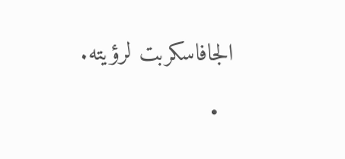الجافاسكربت لرؤيته.

  •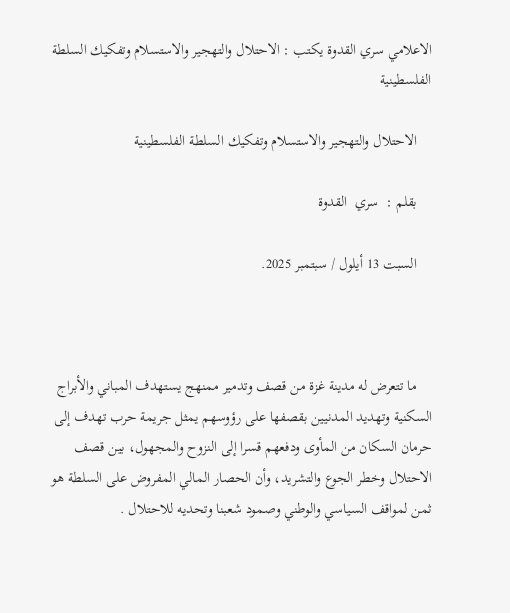الاعلامي سري القدوة يكتب : الاحتلال والتهجير والاستسلام وتفكيك السلطة الفلسطينية

    الاحتلال والتهجير والاستسلام وتفكيك السلطة الفلسطينية

    بقلم :  سري  القدوة

    السبت 13 أيلول / سبتمبر 2025.



    ما تتعرض له مدينة غزة من قصف وتدمير ممنهج يستهدف المباني والأبراج السكنية وتهديد المدنيين بقصفها على رؤوسهم يمثل جريمة حرب تهدف إلى حرمان السكان من المأوى ودفعهم قسرا إلى النزوح والمجهول، بين قصف الاحتلال وخطر الجوع والتشريد، وأن الحصار المالي المفروض على السلطة هو ثمن لمواقف السياسي والوطني وصمود شعبنا وتحديه للاحتلال .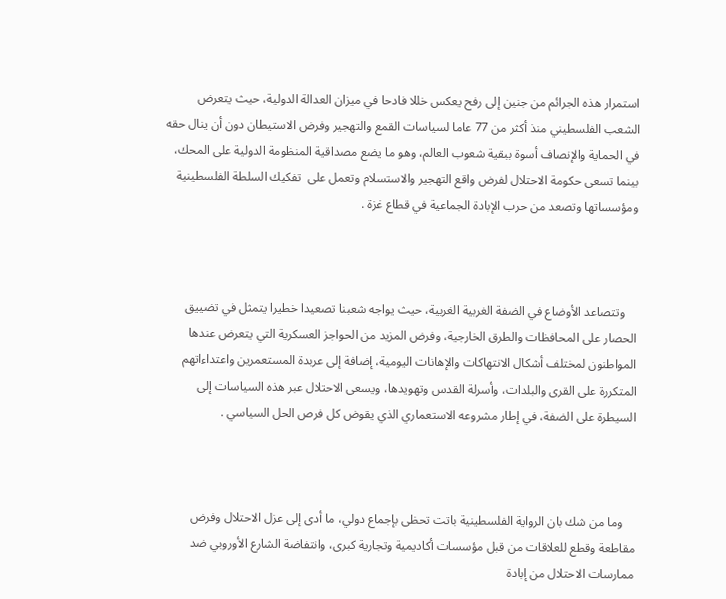استمرار هذه الجرائم من جنين إلى رفح يعكس خللا فادحا في ميزان العدالة الدولية، حيث يتعرض الشعب الفلسطيني منذ أكثر من 77 عاما لسياسات القمع والتهجير وفرض الاستيطان دون أن ينال حقه في الحماية والإنصاف أسوة ببقية شعوب العالم، وهو ما يضع مصداقية المنظومة الدولية على المحك، بينما تسعى حكومة الاحتلال لفرض واقع التهجير والاستسلام وتعمل على  تفكيك السلطة الفلسطينية ومؤسساتها وتصعد من حرب الإبادة الجماعية في قطاع غزة .



    وتتصاعد الأوضاع في الضفة الغربية الغربية، حيث يواجه شعبنا تصعيدا خطيرا يتمثل في تضييق الحصار على المحافظات والطرق الخارجية، وفرض المزيد من الحواجز العسكرية التي يتعرض عندها المواطنون لمختلف أشكال الانتهاكات والإهانات اليومية، إضافة إلى عربدة المستعمرين واعتداءاتهم المتكررة على القرى والبلدات، وأسرلة القدس وتهويدها، ويسعى الاحتلال عبر هذه السياسات إلى السيطرة على الضفة، في إطار مشروعه الاستعماري الذي يقوض كل فرص الحل السياسي .



    وما من شك بان الرواية الفلسطينية باتت تحظى بإجماع دولي، ما أدى إلى عزل الاحتلال وفرض مقاطعة وقطع للعلاقات من قبل مؤسسات أكاديمية وتجارية كبرى، وانتفاضة الشارع الأوروبي ضد ممارسات الاحتلال من إبادة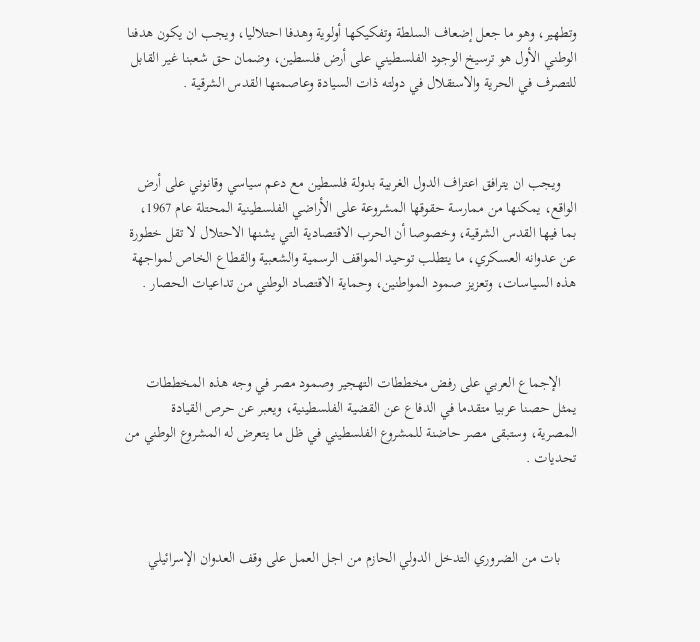وتطهير، وهو ما جعل إضعاف السلطة وتفكيكها أولوية وهدفا احتلاليا، ويجب ان يكون هدفنا الوطني الأول هو ترسيخ الوجود الفلسطيني على أرض فلسطين، وضمان حق شعبنا غير القابل للتصرف في الحرية والاستقلال في دولته ذات السيادة وعاصمتها القدس الشرقية .



    ويجب ان يترافق اعتراف الدول الغربية بدولة فلسطين مع دعم سياسي وقانوني على أرض الواقع، يمكنها من ممارسة حقوقها المشروعة على الأراضي الفلسطينية المحتلة عام 1967، بما فيها القدس الشرقية، وخصوصا أن الحرب الاقتصادية التي يشنها الاحتلال لا تقل خطورة عن عدوانه العسكري، ما يتطلب توحيد المواقف الرسمية والشعبية والقطاع الخاص لمواجهة هذه السياسات، وتعزيز صمود المواطنين، وحماية الاقتصاد الوطني من تداعيات الحصار .



    الإجماع العربي على رفض مخططات التهجير وصمود مصر في وجه هذه المخططات يمثل حصنا عربيا متقدما في الدفاع عن القضية الفلسطينية، ويعبر عن حرص القيادة المصرية، وستبقى مصر حاضنة للمشروع الفلسطيني في ظل ما يتعرض له المشروع الوطني من تحديات .



    بات من الضروري التدخل الدولي الحازم من اجل العمل على وقف العدوان الإسرائيلي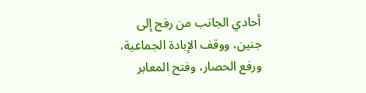أحادي الجانب من رفح إلى جنين، ووقف الإبادة الجماعية، ورفع الحصار، وفتح المعابر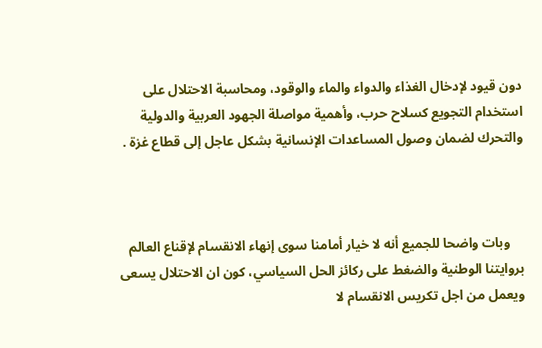دون قيود لإدخال الغذاء والدواء والماء والوقود، ومحاسبة الاحتلال على استخدام التجويع كسلاح حرب، وأهمية مواصلة الجهود العربية والدولية والتحرك لضمان وصول المساعدات الإنسانية بشكل عاجل إلى قطاع غزة .



    وبات واضحا للجميع أنه لا خيار أمامنا سوى إنهاء الانقسام لإقناع العالم بروايتنا الوطنية والضغط على ركائز الحل السياسي، كون ان الاحتلال يسعى ويعمل من اجل تكريس الانقسام لا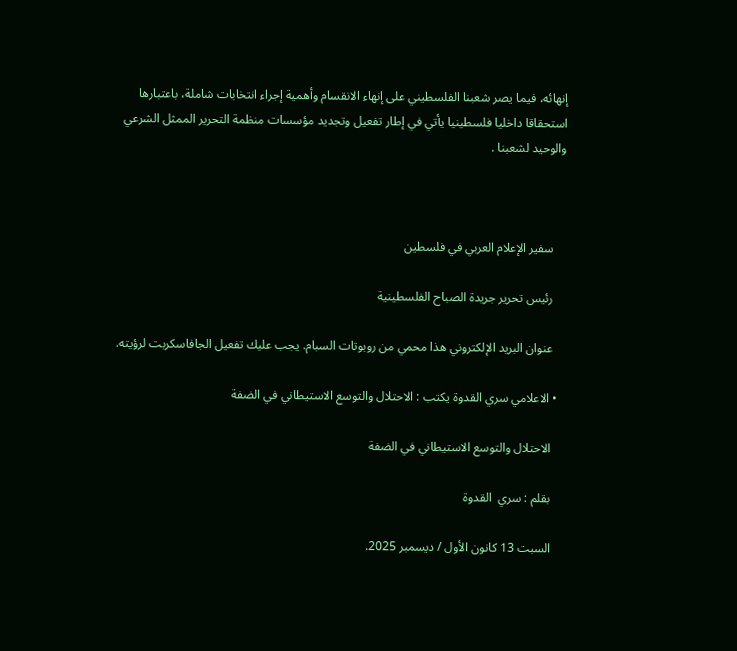إنهائه، فيما يصر شعبنا الفلسطيني على إنهاء الانقسام وأهمية إجراء انتخابات شاملة، باعتبارها استحقاقا داخليا فلسطينيا يأتي في إطار تفعيل وتجديد مؤسسات منظمة التحرير الممثل الشرعي والوحيد لشعبنا .



    سفير الإعلام العربي في فلسطين

    رئيس تحرير جريدة الصباح الفلسطينية

    عنوان البريد الإلكتروني هذا محمي من روبوتات السبام. يجب عليك تفعيل الجافاسكربت لرؤيته.

  • الاعلامي سري القدوة يكتب : الاحتلال والتوسع الاستيطاني في الضفة

    الاحتلال والتوسع الاستيطاني في الضفة

    بقلم : سري  القدوة

    السبت 13 كانون الأول / ديسمبر 2025.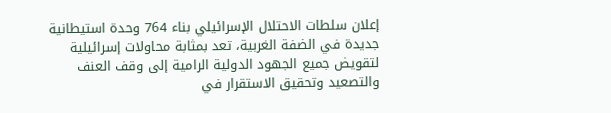إعلان سلطات الاحتلال الإسرائيلي بناء 764 وحدة استيطانية جديدة في الضفة الغربية، تعد بمثابة محاولات إسرائيلية لتقويض جميع الجهود الدولية الرامية إلى وقف العنف والتصعيد وتحقيق الاستقرار في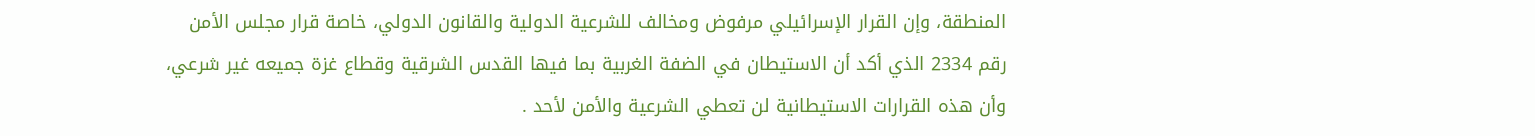المنطقة، وإن القرار الإسرائيلي مرفوض ومخالف للشرعية الدولية والقانون الدولي، خاصة قرار مجلس الأمن رقم 2334 الذي أكد أن الاستيطان في الضفة الغربية بما فيها القدس الشرقية وقطاع غزة جميعه غير شرعي، وأن هذه القرارات الاستيطانية لن تعطي الشرعية والأمن لأحد .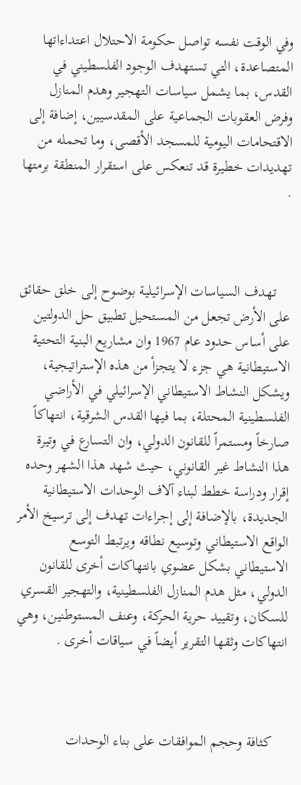وفي الوقت نفسه تواصل حكومة الاحتلال اعتداءاتها المتصاعدة، التي تستهدف الوجود الفلسطيني في القدس، بما يشمل سياسات التهجير وهدم المنازل وفرض العقوبات الجماعية على المقدسيين، إضافة إلى الاقتحامات اليومية للمسجد الأقصى، وما تحمله من تهديدات خطيرة قد تنعكس على استقرار المنطقة برمتها .



    تهدف السياسات الإسرائيلية بوضوح إلى خلق حقائق على الأرض تجعل من المستحيل تطبيق حل الدولتين على أساس حدود عام 1967 وان مشاريع البنية التحتية الاستيطانية هي جزء لا يتجزأ من هذه الإستراتيجية، ويشكل النشاط الاستيطاني الإسرائيلي في الأراضي الفلسطينية المحتلة، بما فيها القدس الشرقية، انتهاكاً صارخاً ومستمراً للقانون الدولي، وان التسارع في وتيرة هذا النشاط غير القانوني، حيث شهد هذا الشهر وحده إقرار ودراسة خطط لبناء آلاف الوحدات الاستيطانية الجديدة، بالإضافة إلى إجراءات تهدف إلى ترسيخ الأمر الواقع الاستيطاني وتوسيع نطاقه ويرتبط التوسع الاستيطاني بشكل عضوي بانتهاكات أخرى للقانون الدولي، مثل هدم المنازل الفلسطينية، والتهجير القسري للسكان، وتقييد حرية الحركة، وعنف المستوطنين، وهي انتهاكات وثقها التقرير أيضاً في سياقات أخرى .



    كثافة وحجم الموافقات على بناء الوحدات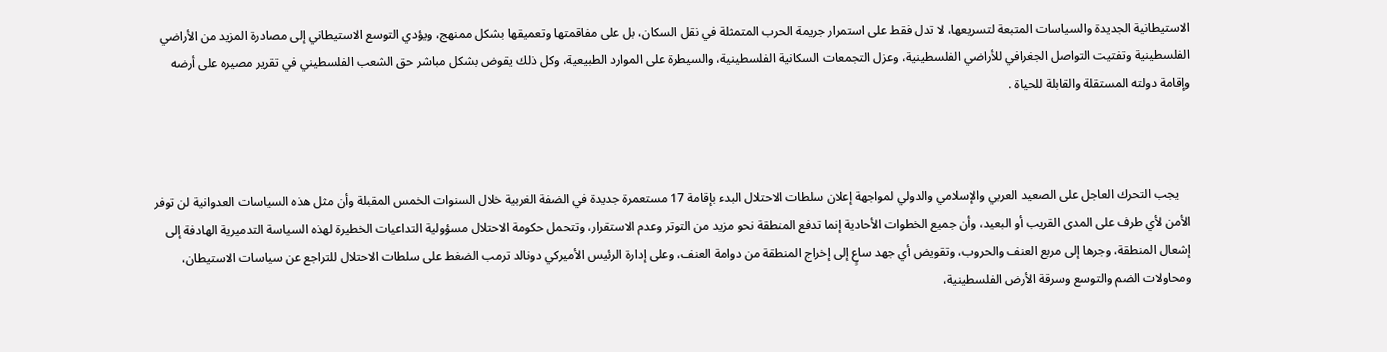الاستيطانية الجديدة والسياسات المتبعة لتسريعها، لا تدل فقط على استمرار جريمة الحرب المتمثلة في نقل السكان، بل على مفاقمتها وتعميقها بشكل ممنهج، ويؤدي التوسع الاستيطاني إلى مصادرة المزيد من الأراضي الفلسطينية وتفتيت التواصل الجغرافي للأراضي الفلسطينية، وعزل التجمعات السكانية الفلسطينية، والسيطرة على الموارد الطبيعية، وكل ذلك يقوض بشكل مباشر حق الشعب الفلسطيني في تقرير مصيره على أرضه وإقامة دولته المستقلة والقابلة للحياة .



    يجب التحرك العاجل على الصعيد العربي والإسلامي والدولي لمواجهة إعلان سلطات الاحتلال البدء بإقامة 17 مستعمرة جديدة في الضفة الغربية خلال السنوات الخمس المقبلة وأن مثل هذه السياسات العدوانية لن توفر الأمن لأي طرف على المدى القريب أو البعيد، وأن جميع الخطوات الأحادية إنما تدفع المنطقة نحو مزيد من التوتر وعدم الاستقرار، وتتحمل حكومة الاحتلال مسؤولية التداعيات الخطيرة لهذه السياسة التدميرية الهادفة إلى إشعال المنطقة، وجرها إلى مربع العنف والحروب، وتقويض أي جهد ساعٍ إلى إخراج المنطقة من دوامة العنف، وعلى إدارة الرئيس الأميركي دونالد ترمب الضغط على سلطات الاحتلال للتراجع عن سياسات الاستيطان، ومحاولات الضم والتوسع وسرقة الأرض الفلسطينية،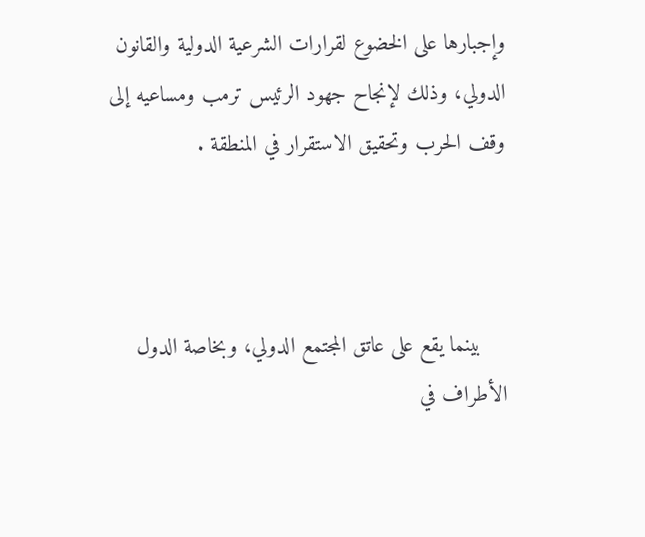وإجبارها على الخضوع لقرارات الشرعية الدولية والقانون الدولي، وذلك لإنجاح جهود الرئيس ترمب ومساعيه إلى وقف الحرب وتحقيق الاستقرار في المنطقة .



    بينما يقع على عاتق المجتمع الدولي، وبخاصة الدول الأطراف في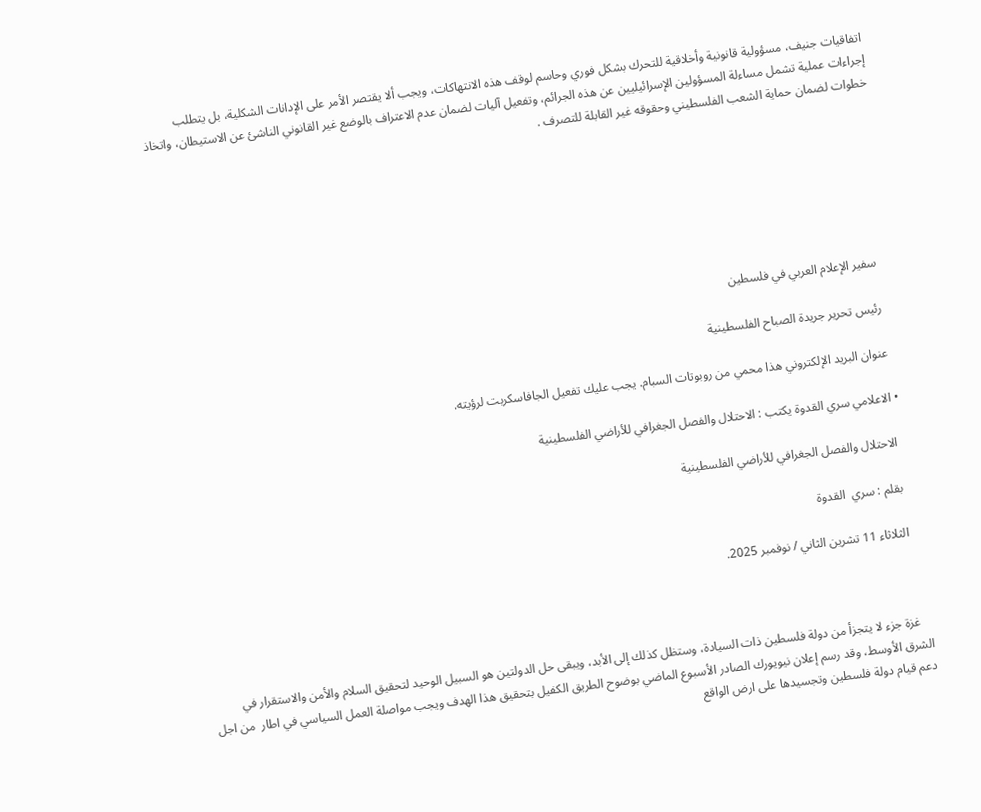اتفاقيات جنيف، مسؤولية قانونية وأخلاقية للتحرك بشكل فوري وحاسم لوقف هذه الانتهاكات، ويجب ألا يقتصر الأمر على الإدانات الشكلية، بل يتطلب إجراءات عملية تشمل مساءلة المسؤولين الإسرائيليين عن هذه الجرائم، وتفعيل آليات لضمان عدم الاعتراف بالوضع غير القانوني الناشئ عن الاستيطان، واتخاذ خطوات لضمان حماية الشعب الفلسطيني وحقوقه غير القابلة للتصرف .







    سفير الإعلام العربي في فلسطين

    رئيس تحرير جريدة الصباح الفلسطينية

    عنوان البريد الإلكتروني هذا محمي من روبوتات السبام. يجب عليك تفعيل الجافاسكربت لرؤيته.

  • الاعلامي سري القدوة يكتب : الاحتلال والفصل الجغرافي للأراضي الفلسطينية

    الاحتلال والفصل الجغرافي للأراضي الفلسطينية

    بقلم : سري  القدوة

    الثلاثاء 11 تشرين الثاني / نوفمبر 2025.



    غزة جزء لا يتجزأ من دولة فلسطين ذات السيادة، وستظل كذلك إلى الأبد، ويبقى حل الدولتين هو السبيل الوحيد لتحقيق السلام والأمن والاستقرار في الشرق الأوسط، وقد رسم إعلان نيويورك الصادر الأسبوع الماضي بوضوح الطريق الكفيل بتحقيق هذا الهدف ويجب مواصلة العمل السياسي في اطار  من اجل دعم قيام دولة فلسطين وتجسيدها على ارض الواقع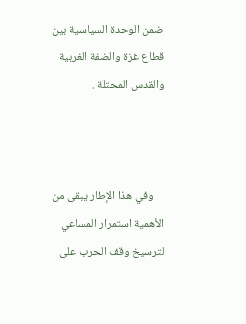ضمن الوحدة السياسية بين قطاع غزة والضفة الغربية والقدس المحتلة .



    وفي هذا الإطار يبقى من الأهمية استمرار المساعي لترسيخ وقف الحرب على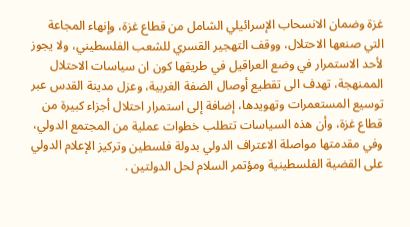غزة وضمان الانسحاب الإسرائيلي الشامل من قطاع غزة، وإنهاء المجاعة التي صنعها الاحتلال، ووقف التهجير القسري للشعب الفلسطيني، ولا يجوز لأحد الاستمرار في وضع العراقيل في طريقها كون ان سياسات الاحتلال الممنهجة، تهدف الى تقطيع أوصال الضفة الغربية، وعزل مدينة القدس عبر توسيع المستعمرات وتهويدها، إضافة إلى استمرار احتلال أجزاء كبيرة من قطاع غزة، وأن هذه السياسات تتطلب خطوات عملية من المجتمع الدولي، وفي مقدمتها مواصلة الاعتراف الدولي بدولة فلسطين وتركيز الإعلام الدولي على القضية الفلسطينية ومؤتمر السلام لحل الدولتين .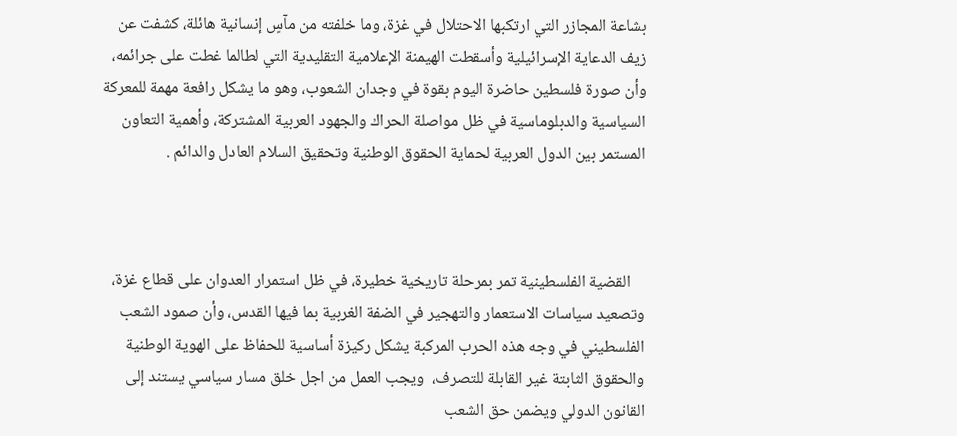بشاعة المجازر التي ارتكبها الاحتلال في غزة، وما خلفته من مآسٍ إنسانية هائلة، كشفت عن زيف الدعاية الإسرائيلية وأسقطت الهيمنة الإعلامية التقليدية التي لطالما غطت على جرائمه، وأن صورة فلسطين حاضرة اليوم بقوة في وجدان الشعوب، وهو ما يشكل رافعة مهمة للمعركة السياسية والدبلوماسية في ظل مواصلة الحراك والجهود العربية المشتركة، وأهمية التعاون المستمر بين الدول العربية لحماية الحقوق الوطنية وتحقيق السلام العادل والدائم .



    القضية الفلسطينية تمر بمرحلة تاريخية خطيرة، في ظل استمرار العدوان على قطاع غزة، وتصعيد سياسات الاستعمار والتهجير في الضفة الغربية بما فيها القدس، وأن صمود الشعب الفلسطيني في وجه هذه الحرب المركبة يشكل ركيزة أساسية للحفاظ على الهوية الوطنية والحقوق الثابتة غير القابلة للتصرف،  ويجب العمل من اجل خلق مسار سياسي يستند إلى القانون الدولي ويضمن حق الشعب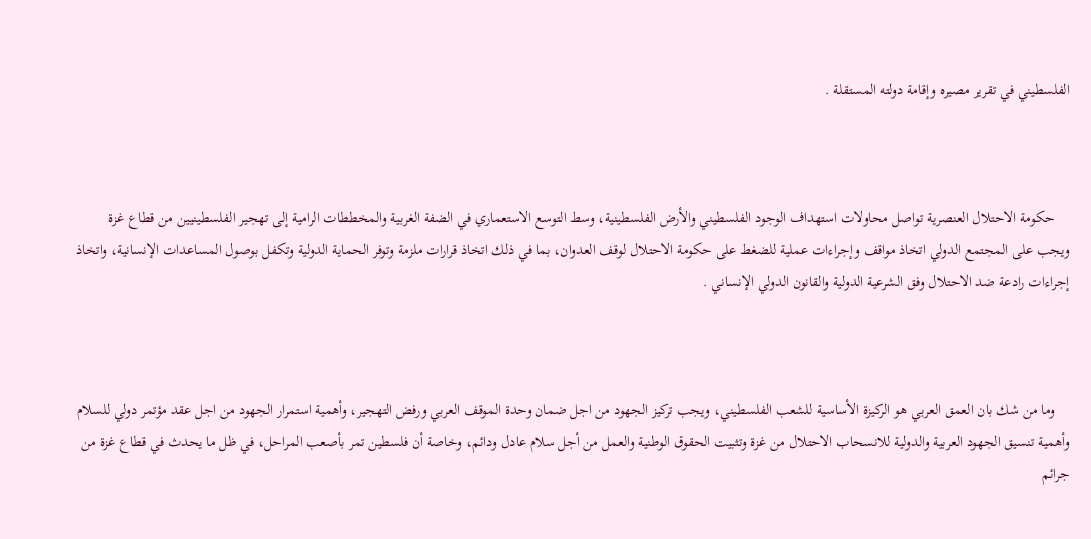الفلسطيني في تقرير مصيره وإقامة دولته المستقلة .



    حكومة الاحتلال العنصرية تواصل محاولات استهداف الوجود الفلسطيني والأرض الفلسطينية، وسط التوسع الاستعماري في الضفة الغربية والمخططات الرامية إلى تهجير الفلسطينيين من قطاع غزة ويجب على المجتمع الدولي اتخاذ مواقف وإجراءات عملية للضغط على حكومة الاحتلال لوقف العدوان، بما في ذلك اتخاذ قرارات ملزمة وتوفر الحماية الدولية وتكفل بوصول المساعدات الإنسانية، واتخاذ إجراءات رادعة ضد الاحتلال وفق الشرعية الدولية والقانون الدولي الإنساني .



    وما من شك بان العمق العربي هو الركيزة الأساسية للشعب الفلسطيني، ويجب تركيز الجهود من اجل ضمان وحدة الموقف العربي ورفض التهجير، وأهمية استمرار الجهود من اجل عقد مؤتمر دولي للسلام وأهمية تنسيق الجهود العربية والدولية للانسحاب الاحتلال من غزة وتثبيت الحقوق الوطنية والعمل من أجل سلام عادل ودائم، وخاصة أن فلسطين تمر بأصعب المراحل، في ظل ما يحدث في قطاع غزة من جرائم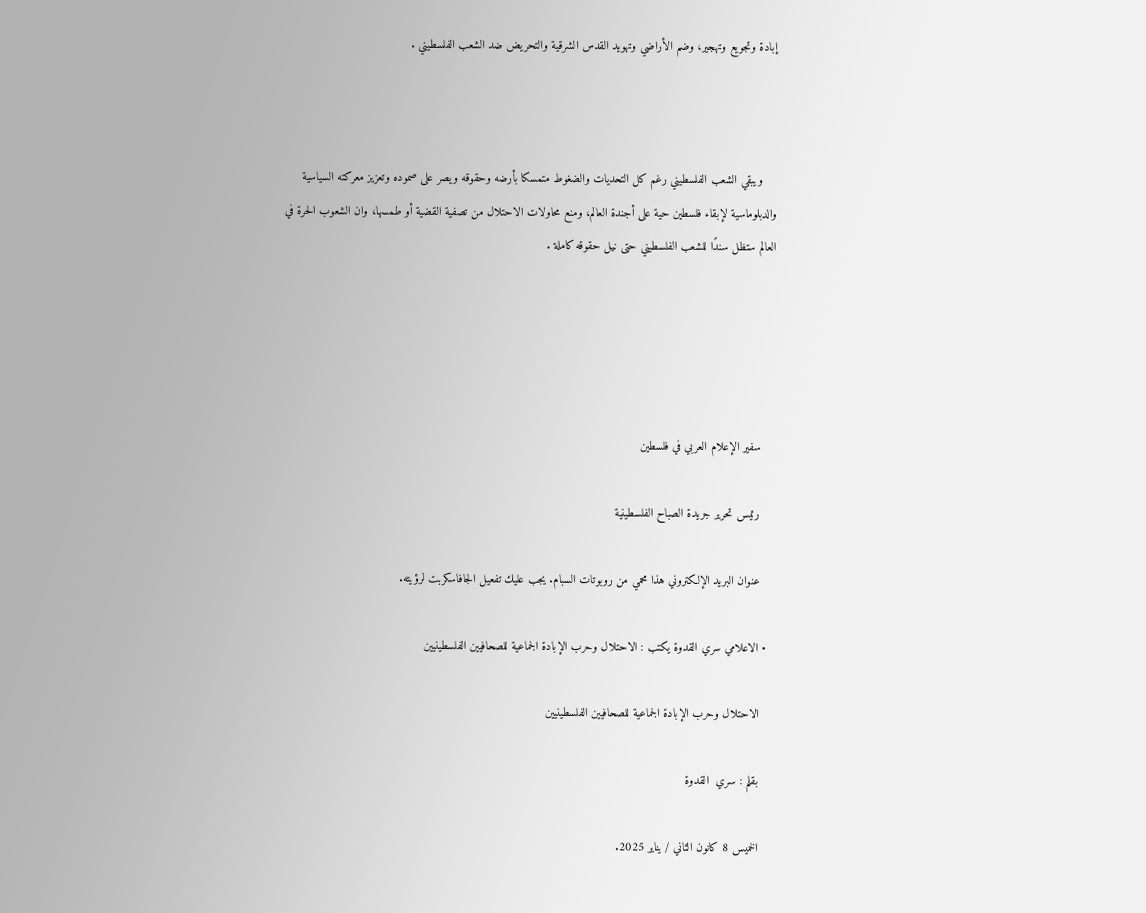إبادة وتجويع وتهجير، وضم الأراضي وتهويد القدس الشرقية والتحريض ضد الشعب الفلسطيني .



    ويبقي الشعب الفلسطيني رغم كل التحديات والضغوط متمسكا بأرضه وحقوقه ويصر على صموده وتعزيز معركته السياسية والدبلوماسية لإبقاء فلسطين حية على أجندة العالم، ومنع محاولات الاحتلال من تصفية القضية أو طمسها، وان الشعوب الحرة في العالم ستظل سندًا للشعب الفلسطيني حتى نيل حقوقه كاملة .





    سفير الإعلام العربي في فلسطين

    رئيس تحرير جريدة الصباح الفلسطينية

    عنوان البريد الإلكتروني هذا محمي من روبوتات السبام. يجب عليك تفعيل الجافاسكربت لرؤيته.

  • الاعلامي سري القدوة يكتب : الاحتلال وحرب الإبادة الجماعية للصحافيين الفلسطينيين

    الاحتلال وحرب الإبادة الجماعية للصحافيين الفلسطينيين

    بقلم : سري  القدوة

    الخميس 8 كانون الثاني / يناير 2025.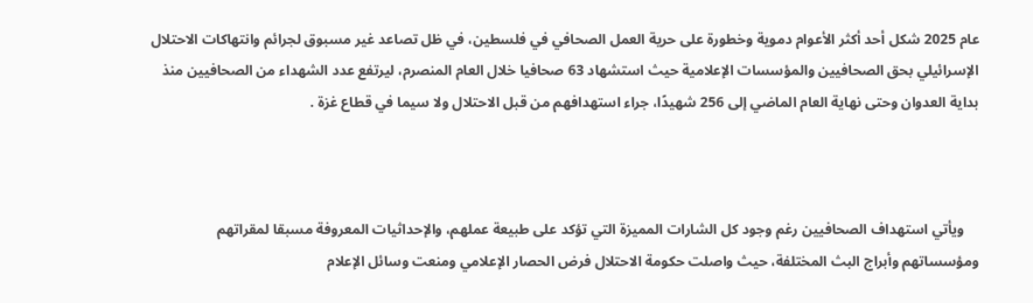عام 2025 شكل أحد أكثر الأعوام دموية وخطورة على حرية العمل الصحافي في فلسطين، في ظل تصاعد غير مسبوق لجرائم وانتهاكات الاحتلال الإسرائيلي بحق الصحافيين والمؤسسات الإعلامية حيث استشهاد 63 صحافيا خلال العام المنصرم، ليرتفع عدد الشهداء من الصحافيين منذ بداية العدوان وحتى نهاية العام الماضي إلى 256 شهيدًا، جراء استهدافهم من قبل الاحتلال ولا سيما في قطاع غزة .



    ويأتي استهداف الصحافيين رغم وجود كل الشارات المميزة التي تؤكد على طبيعة عملهم، والإحداثيات المعروفة مسبقا لمقراتهم ومؤسساتهم وأبراج البث المختلفة، حيث واصلت حكومة الاحتلال فرض الحصار الإعلامي ومنعت وسائل الإعلام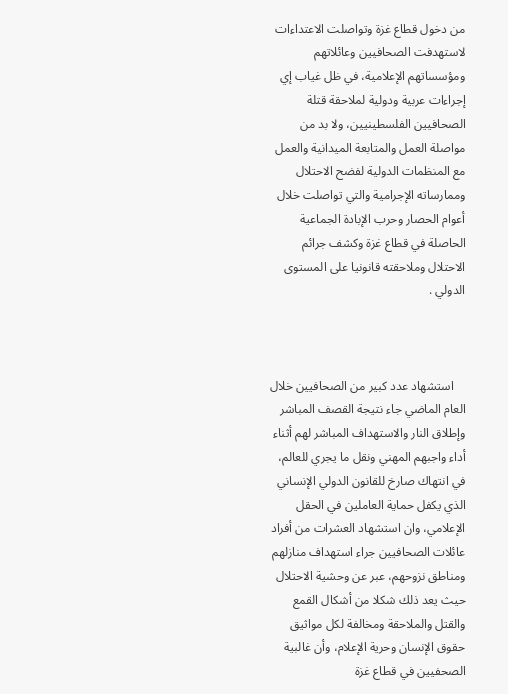من دخول قطاع غزة وتواصلت الاعتداءات لاستهدفت الصحافيين وعائلاتهم ومؤسساتهم الإعلامية، في ظل غياب إي إجراءات عربية ودولية لملاحقة قتلة الصحافيين الفلسطينيين، ولا بد من مواصلة العمل والمتابعة الميدانية والعمل مع المنظمات الدولية لفضح الاحتلال وممارساته الإجرامية والتي تواصلت خلال أعوام الحصار وحرب الإبادة الجماعية الحاصلة في قطاع غزة وكشف جرائم الاحتلال وملاحقته قانونيا على المستوى الدولي .



    استشهاد عدد كبير من الصحافيين خلال العام الماضي جاء نتيجة القصف المباشر وإطلاق النار والاستهداف المباشر لهم أثناء أداء واجبهم المهني ونقل ما يجري للعالم، في انتهاك صارخ للقانون الدولي الإنساني الذي يكفل حماية العاملين في الحقل الإعلامي، وان استشهاد العشرات من أفراد عائلات الصحافيين جراء استهداف منازلهم ومناطق نزوحهم، عبر عن وحشية الاحتلال حيث يعد ذلك شكلا من أشكال القمع والقتل والملاحقة ومخالفة لكل مواثيق حقوق الإنسان وحرية الإعلام، وأن غالبية الصحفيين في قطاع غزة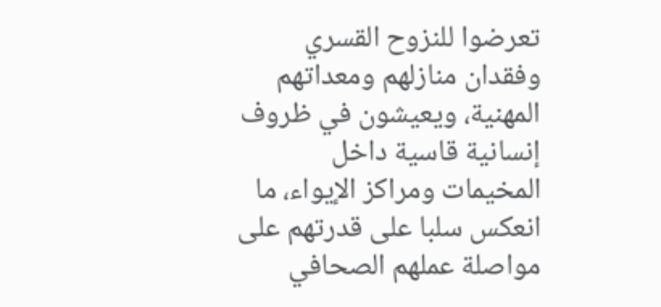تعرضوا للنزوح القسري وفقدان منازلهم ومعداتهم المهنية، ويعيشون في ظروف إنسانية قاسية داخل المخيمات ومراكز الإيواء، ما انعكس سلبا على قدرتهم على مواصلة عملهم الصحافي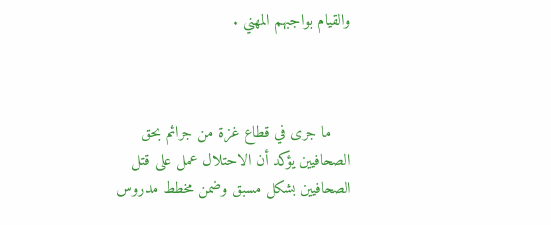والقيام بواجبهم المهني .



    ما جرى في قطاع غزة من جرائم بحق الصحافيين يؤكد أن الاحتلال عمل على قتل الصحافيين بشكل مسبق وضمن مخطط مدروس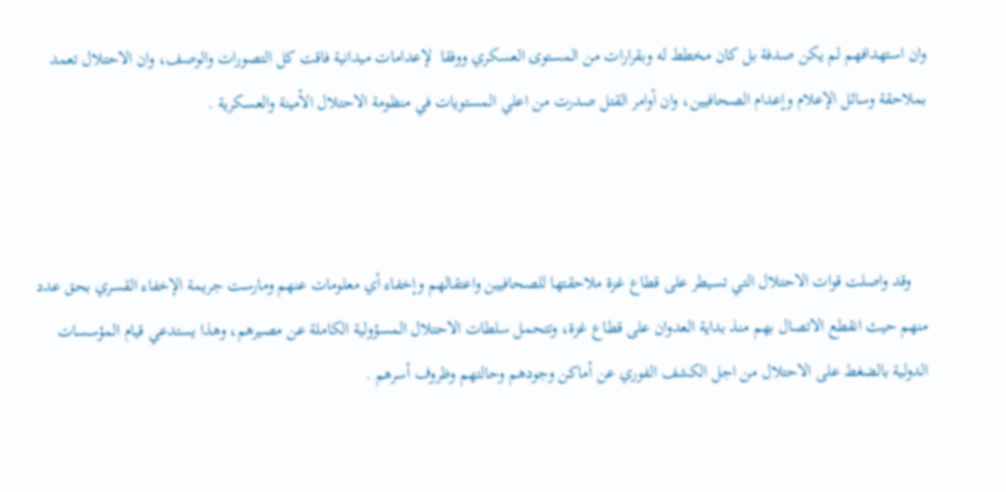وان استهدافهم لم يكن صدفة بل كان مخطط له وبقرارات من المستوى العسكري ووفقا  لإعدامات ميدانية فاقت كل التصورات والوصف، وان الاحتلال تعمد بملاحقة وسائل الإعلام وإعدام الصحافيين، وان أوامر القتل صدرت من اعلي المستويات في منظومة الاحتلال الأمينة والعسكرية .



    وقد واصلت قوات الاحتلال التي تسيطر على قطاع غزة ملاحقتها للصحافيين واعتقالهم وإخفاء أي معلومات عنهم ومارست جريمة الإخفاء القسري بحق عدد منهم حيث انقطع الاتصال بهم منذ بداية العدوان على قطاع غزة، وتتحمل سلطات الاحتلال المسؤولية الكاملة عن مصيرهم، وهذا يستدعي قيام المؤسسات الدولية بالضغط على الاحتلال من اجل الكشف الفوري عن أماكن وجودهم وحالتهم وظروف أسرهم .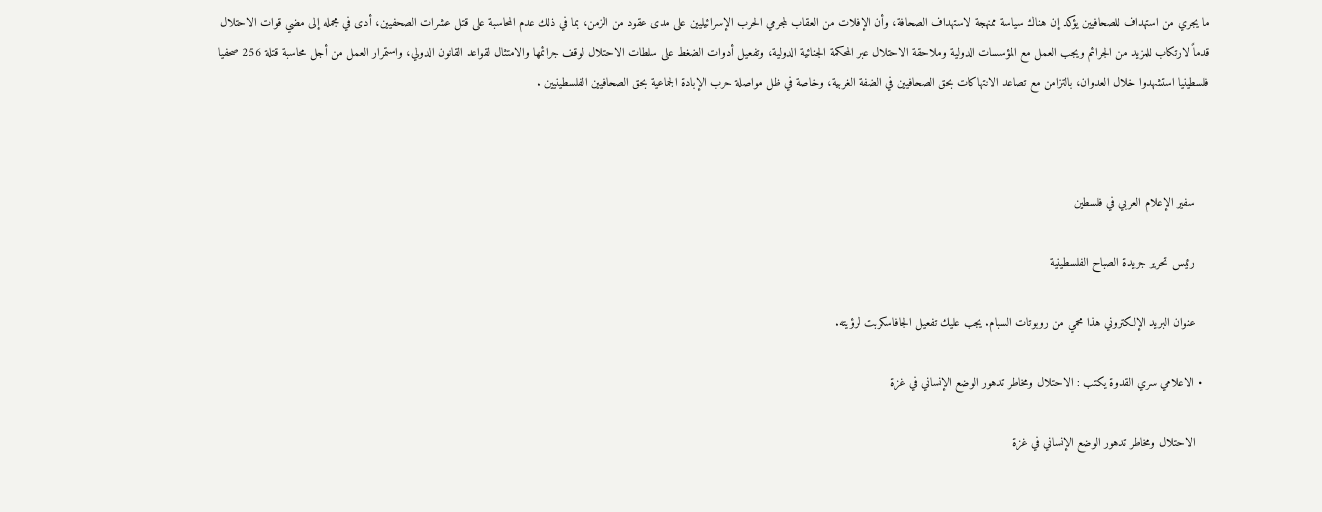ما يجري من استهداف للصحافيين يؤكد إن هناك سياسة ممنهجة لاستهداف الصحافة، وأن الإفلات من العقاب لمجرمي الحرب الإسرائيليين على مدى عقود من الزمن، بما في ذلك عدم المحاسبة على قتل عشرات الصحفيين، أدى في مجمله إلى مضي قوات الاحتلال قدماً لارتكاب للمزيد من الجرائم ويجب العمل مع المؤسسات الدولية وملاحقة الاحتلال عبر المحكمة الجنائية الدولية، وتفعيل أدوات الضغط على سلطات الاحتلال لوقف جرائمها والامتثال لقواعد القانون الدولي، واستمرار العمل من أجل محاسبة قتلة 256 صحفيا فلسطينيا استشهدوا خلال العدوان، بالتزامن مع تصاعد الانتهاكات بحق الصحافيين في الضفة الغربية، وخاصة في ظل مواصلة حرب الإبادة الجماعية بحق الصحافيين الفلسطينيين .



    سفير الإعلام العربي في فلسطين

    رئيس تحرير جريدة الصباح الفلسطينية

    عنوان البريد الإلكتروني هذا محمي من روبوتات السبام. يجب عليك تفعيل الجافاسكربت لرؤيته.

  • الاعلامي سري القدوة يكتب : الاحتلال ومخاطر تدهور الوضع الإنساني في غزة

    الاحتلال ومخاطر تدهور الوضع الإنساني في غزة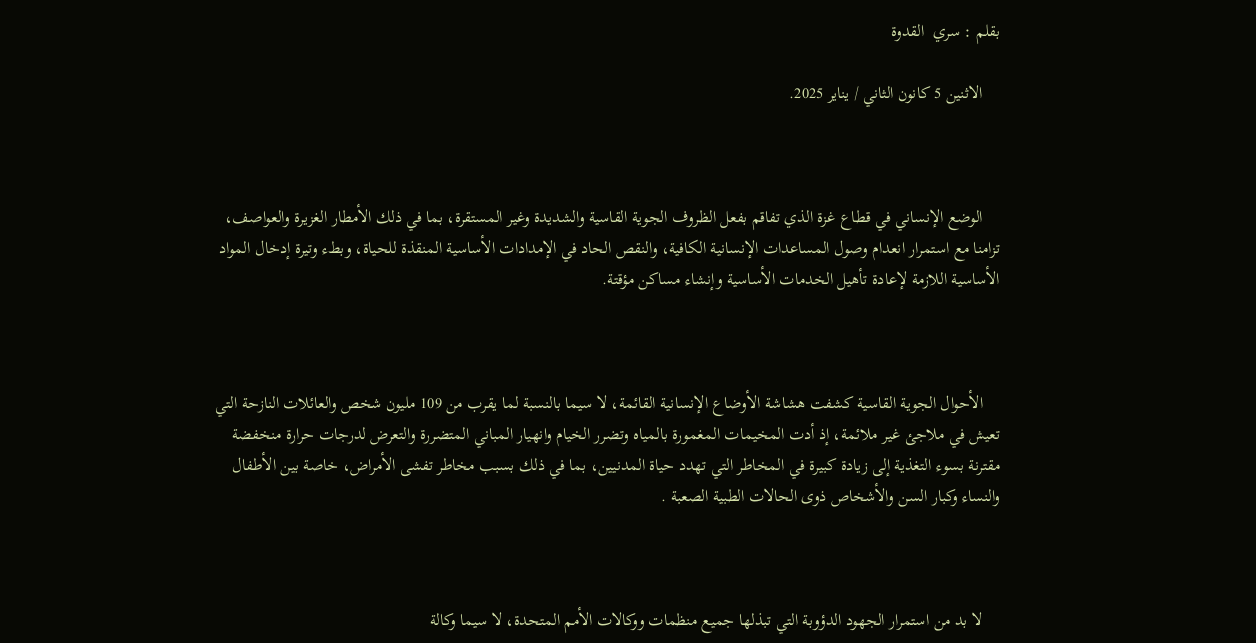بقلم : سري  القدوة

    الاثنين 5 كانون الثاني / يناير 2025.



    الوضع الإنساني في قطاع غزة الذي تفاقم بفعل الظروف الجوية القاسية والشديدة وغير المستقرة، بما في ذلك الأمطار الغزيرة والعواصف، تزامنا مع استمرار انعدام وصول المساعدات الإنسانية الكافية، والنقص الحاد في الإمدادات الأساسية المنقذة للحياة، وبطء وتيرة إدخال المواد الأساسية اللازمة لإعادة تأهيل الخدمات الأساسية وإنشاء مساكن مؤقتة.



    الأحوال الجوية القاسية كشفت هشاشة الأوضاع الإنسانية القائمة، لا سيما بالنسبة لما يقرب من 109 مليون شخص والعائلات النازحة التي تعيش في ملاجئ غير ملائمة، إذ أدت المخيمات المغمورة بالمياه وتضرر الخيام وانهيار المباني المتضررة والتعرض لدرجات حرارة منخفضة مقترنة بسوء التغذية إلى زيادة كبيرة في المخاطر التي تهدد حياة المدنيين، بما في ذلك بسبب مخاطر تفشى الأمراض، خاصة بين الأطفال والنساء وكبار السن والأشخاص ذوى الحالات الطبية الصعبة .



    لا بد من استمرار الجهود الدؤوبة التي تبذلها جميع منظمات ووكالات الأمم المتحدة، لا سيما وكالة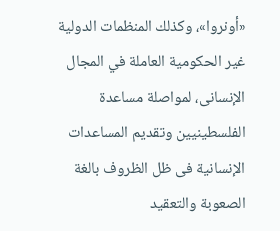«أونروا»، وكذلك المنظمات الدولية غير الحكومية العاملة في المجال الإنسانى، لمواصلة مساعدة الفلسطينيين وتقديم المساعدات الإنسانية فى ظل الظروف بالغة الصعوبة والتعقيد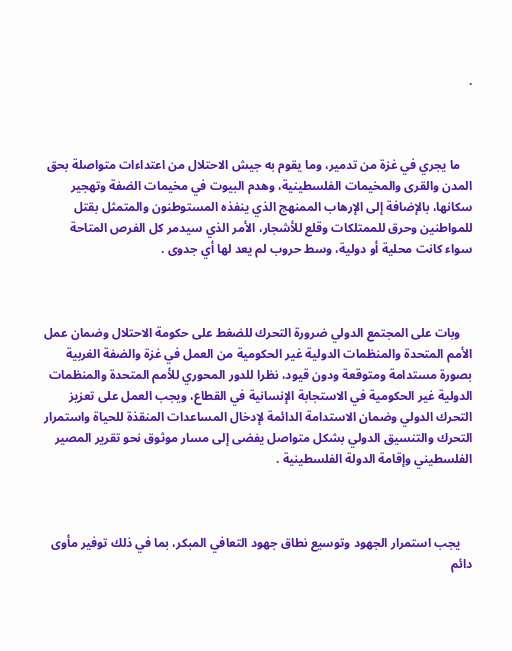.



    ما يجري في غزة من تدمير، وما يقوم به جيش الاحتلال من اعتداءات متواصلة بحق المدن والقرى والمخيمات الفلسطينية، وهدم البيوت في مخيمات الضفة وتهجير سكانها، بالإضافة إلى الإرهاب الممنهج الذي ينفذه المستوطنون والمتمثل بقتل للمواطنين وحرق للممتلكات وقلع للأشجار، الأمر الذي سيدمر كل الفرص المتاحة سواء كانت محلية أو دولية، وسط حروب لم يعد لها أي جدوى .



    وبات على المجتمع الدولي ضرورة التحرك للضغط على حكومة الاحتلال وضمان عمل الأمم المتحدة والمنظمات الدولية غير الحكومية من العمل في غزة والضفة الغربية بصورة مستدامة ومتوقعة ودون قيود، نظرا للدور المحوري للأمم المتحدة والمنظمات الدولية غير الحكومية في الاستجابة الإنسانية في القطاع، ويجب العمل على تعزيز التحرك الدولي وضمان الاستدامة الدائمة لإدخال المساعدات المنقذة للحياة واستمرار التحرك والتنسيق الدولي بشكل متواصل يفضى إلى مسار موثوق نحو تقرير المصير الفلسطيني وإقامة الدولة الفلسطينية .



    يجب استمرار الجهود وتوسيع نطاق جهود التعافي المبكر، بما في ذلك توفير مأوى دائم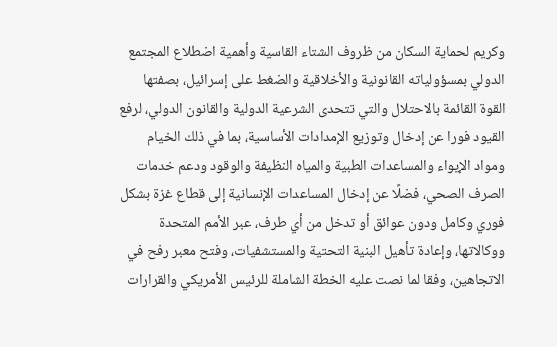وكريم لحماية السكان من ظروف الشتاء القاسية وأهمية اضطلاع المجتمع الدولي بمسؤولياته القانونية والأخلاقية والضغط على إسرائيل، بصفتها القوة القائمة بالاحتلال والتي تتحدى الشرعية الدولية والقانون الدولي، لرفع القيود فورا عن إدخال وتوزيع الإمدادات الأساسية، بما في ذلك الخيام ومواد الإيواء والمساعدات الطبية والمياه النظيفة والوقود ودعم خدمات الصرف الصحي، فضلًا عن إدخال المساعدات الإنسانية إلى قطاع غزة بشكل فوري وكامل ودون عوائق أو تدخل من أي طرف، عبر الأمم المتحدة ووكالاتها، وإعادة تأهيل البنية التحتية والمستشفيات، وفتح معبر رفح في الاتجاهين، وفقا لما نصت عليه الخطة الشاملة للرئيس الأمريكي والقرارات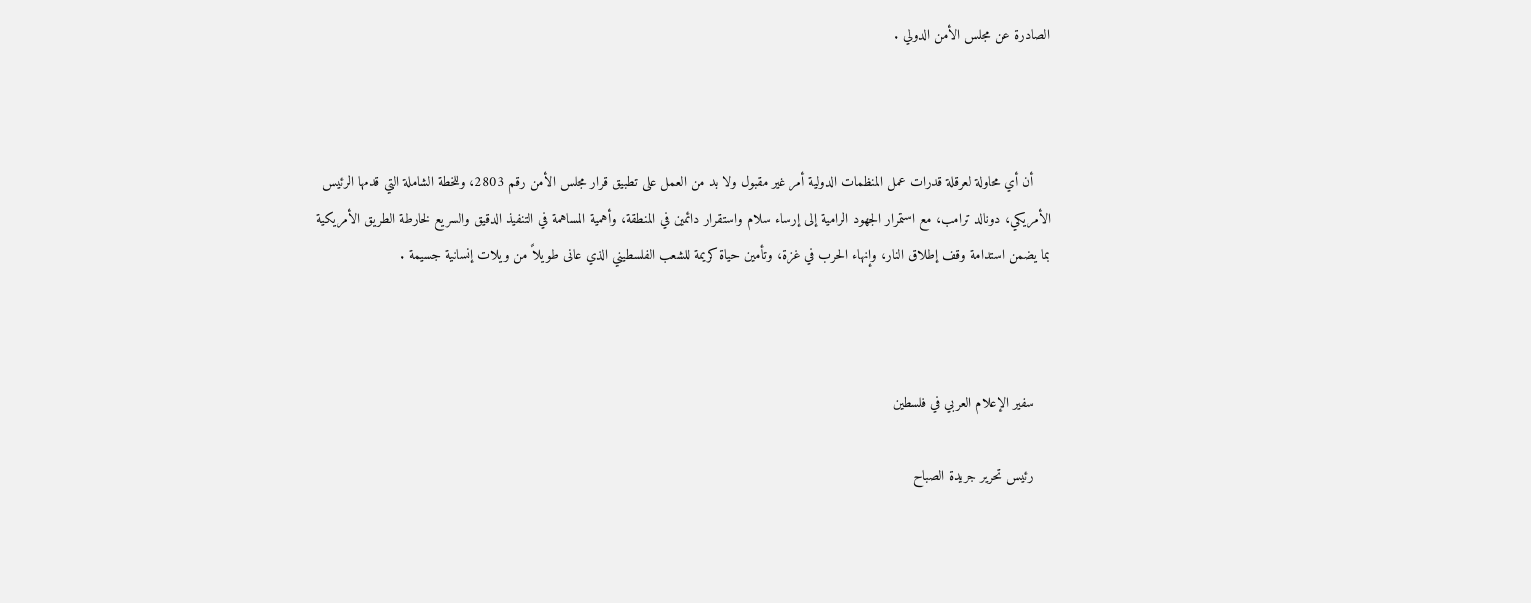الصادرة عن مجلس الأمن الدولي .



    أن أي محاولة لعرقلة قدرات عمل المنظمات الدولية أمر غير مقبول ولا بد من العمل على تطبيق قرار مجلس الأمن رقم 2803، وللخطة الشاملة التي قدمها الرئيس الأمريكي، دونالد ترامب، مع استمرار الجهود الرامية إلى إرساء سلام واستقرار دائمين في المنطقة، وأهمية المساهمة في التنفيذ الدقيق والسريع لخارطة الطريق الأمريكية بما يضمن استدامة وقف إطلاق النار، وإنهاء الحرب في غزة، وتأمين حياة كريمة للشعب الفلسطيني الذي عانى طويلاً من ويلات إنسانية جسيمة .



    سفير الإعلام العربي في فلسطين

    رئيس تحرير جريدة الصباح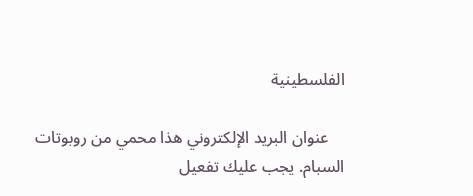الفلسطينية

    عنوان البريد الإلكتروني هذا محمي من روبوتات السبام. يجب عليك تفعيل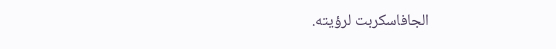الجافاسكربت لرؤيته.